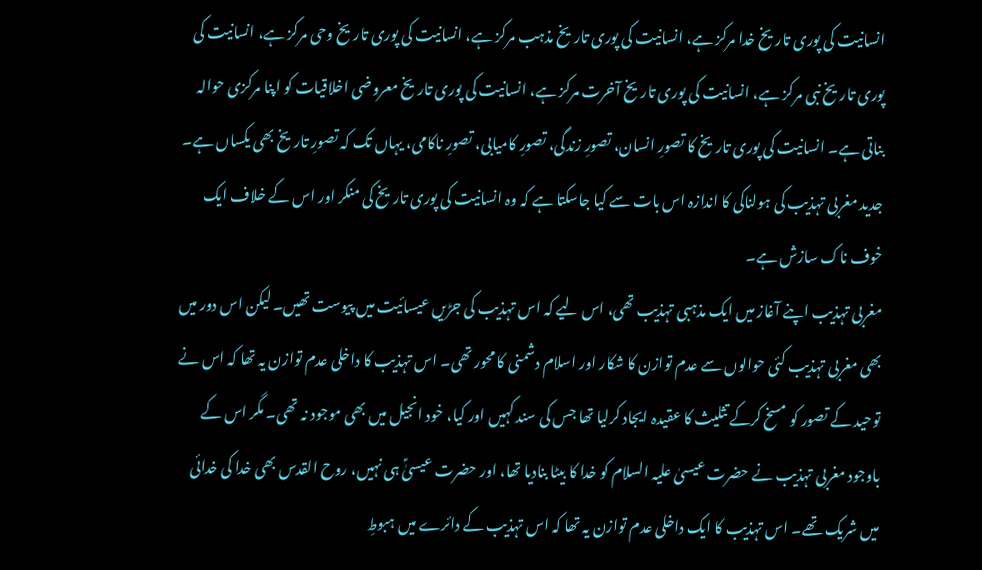انسانیت کی پوری تاریخ خدا مرکز ہے، انسانیت کی پوری تاریخ مذہب مرکز ہے، انسانیت کی پوری تاریخ وحی مرکز ہے، انسانیت کی پوری تاریخ نبی مرکز ہے، انسانیت کی پوری تاریخ آخرت مرکز ہے، انسانیت کی پوری تاریخ معروضی اخلاقیات کو اپنا مرکزی حوالہ بناتی ہے۔ انسانیت کی پوری تاریخ کا تصورِ انسان، تصورِ زندگی، تصورِ کامیابی، تصورِ ناکامی، یہاں تک کہ تصورِ تاریخ بھی یکساں ہے۔ جدید مغربی تہذیب کی ہولناکی کا اندازہ اس بات سے کیا جاسکتا ہے کہ وہ انسانیت کی پوری تاریخ کی منکر اور اس کے خلاف ایک خوف ناک سازش ہے۔
مغربی تہذیب اپنے آغاز میں ایک مذہبی تہذیب تھی، اس لیے کہ اس تہذیب کی جڑیں عیسائیت میں پیوست تھیں۔ لیکن اس دور میں بھی مغربی تہذیب کئی حوالوں سے عدم توازن کا شکار اور اسلام دشمنی کا محور تھی۔ اس تہذیب کا داخلی عدم توازن یہ تھا کہ اس نے توحید کے تصور کو مسخ کرکے تثلیث کا عقیدہ ایجاد کرلیا تھا جس کی سند کہیں اور کیا، خود انجیل میں بھی موجود نہ تھی۔ مگر اس کے باوجود مغربی تہذیب نے حضرت عیسیٰ علیہ السلام کو خدا کا بیٹا بنادیا تھا، اور حضرت عیسیٰؑ ہی نہیں، روح القدس بھی خدا کی خدائی میں شریک تھے۔ اس تہذیب کا ایک داخلی عدم توازن یہ تھا کہ اس تہذیب کے دائرے میں ہبوطِ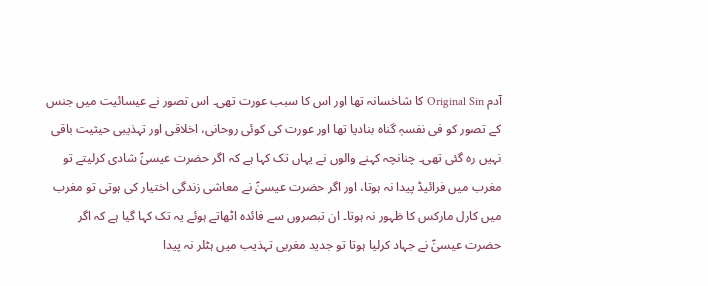آدم Original Sin کا شاخسانہ تھا اور اس کا سبب عورت تھی۔ اس تصور نے عیسائیت میں جنس کے تصور کو فی نفسہٖ گناہ بنادیا تھا اور عورت کی کوئی روحانی، اخلاقی اور تہذیبی حیثیت باقی نہیں رہ گئی تھی۔ چنانچہ کہنے والوں نے یہاں تک کہا ہے کہ اگر حضرت عیسیٰؑ شادی کرلیتے تو مغرب میں فرائیڈ پیدا نہ ہوتا، اور اگر حضرت عیسیٰؑ نے معاشی زندگی اختیار کی ہوتی تو مغرب میں کارل مارکس کا ظہور نہ ہوتا۔ ان تبصروں سے فائدہ اٹھاتے ہوئے یہ تک کہا گیا ہے کہ اگر حضرت عیسیٰؑ نے جہاد کرلیا ہوتا تو جدید مغربی تہذیب میں ہٹلر نہ پیدا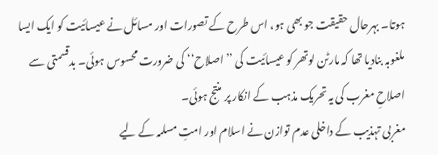ہوتا۔ بہرحال حقیقت جو بھی ہو، اس طرح کے تصورات اور مسائل نے عیسائیت کو ایک ایسا ملغوبہ بنادیا تھا کہ مارٹن لوتھر کو عیسائیت کی ’’اصلاح‘‘ کی ضرورت محسوس ہوئی۔ بدقسمتی سے اصلاحِ مغرب کی یہ تحریک مذہب کے انکار پر منتج ہوئی۔
مغربی تہذیب کے داخلی عدم توازن نے اسلام اور امتِ مسلمہ کے لیے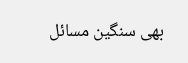بھی سنگین مسائل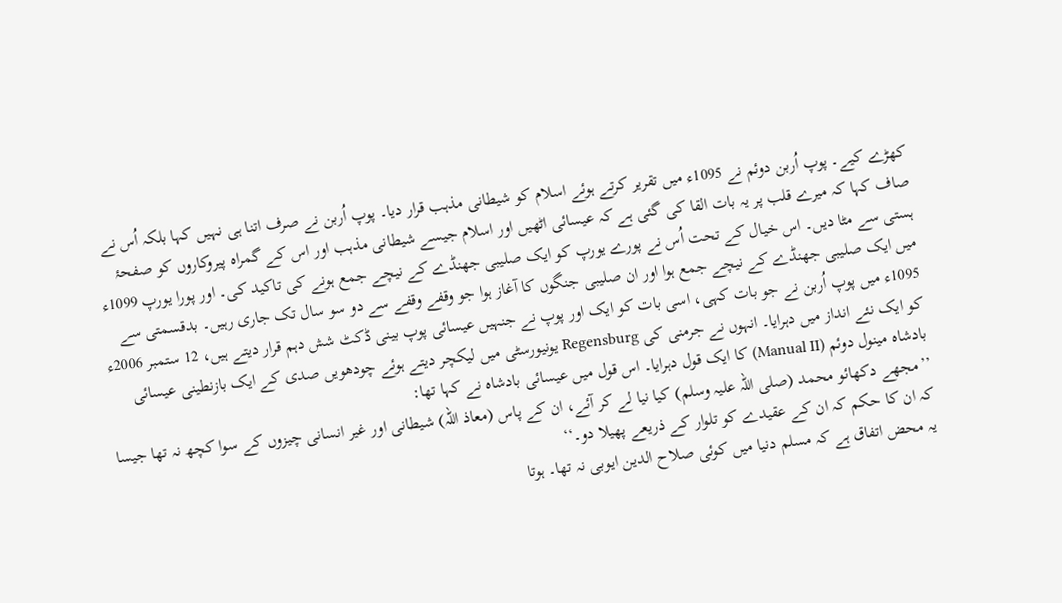کھڑے کیے۔ پوپ اُربن دوئم نے 1095ء میں تقریر کرتے ہوئے اسلام کو شیطانی مذہب قرار دیا۔ پوپ اُربن نے صرف اتنا ہی نہیں کہا بلکہ اُس نے صاف کہا کہ میرے قلب پر یہ بات القا کی گئی ہے کہ عیسائی اٹھیں اور اسلام جیسے شیطانی مذہب اور اس کے گمراہ پیروکاروں کو صفحۂ ہستی سے مٹا دیں۔ اس خیال کے تحت اُس نے پورے یورپ کو ایک صلیبی جھنڈے کے نیچے جمع ہونے کی تاکید کی۔ اور پورا یورپ 1099ء میں ایک صلیبی جھنڈے کے نیچے جمع ہوا اور ان صلیبی جنگوں کا آغاز ہوا جو وقفے وقفے سے دو سو سال تک جاری رہیں۔ بدقسمتی سے 1095ء میں پوپ اُربن نے جو بات کہی، اسی بات کو ایک اور پوپ نے جنہیں عیسائی پوپ بینی ڈکٹ شش دہم قرار دیتے ہیں، 12 ستمبر 2006ء کو ایک نئے انداز میں دہرایا۔ انہوں نے جرمنی کی Regensburg یونیورسٹی میں لیکچر دیتے ہوئے چودھویں صدی کے ایک بازنطینی عیسائی بادشاہ مینول دوئم (Manual II) کا ایک قول دہرایا۔ اس قول میں عیسائی بادشاہ نے کہا تھا:
’’مجھے دکھائو محمد (صلی اللہ علیہ وسلم) کیا نیا لے کر آئے، ان کے پاس (معاذ اللہ) شیطانی اور غیر انسانی چیزوں کے سوا کچھ نہ تھا جیسا کہ ان کا حکم کہ ان کے عقیدے کو تلوار کے ذریعے پھیلا دو۔‘‘
یہ محض اتفاق ہے کہ مسلم دنیا میں کوئی صلاح الدین ایوبی نہ تھا۔ ہوتا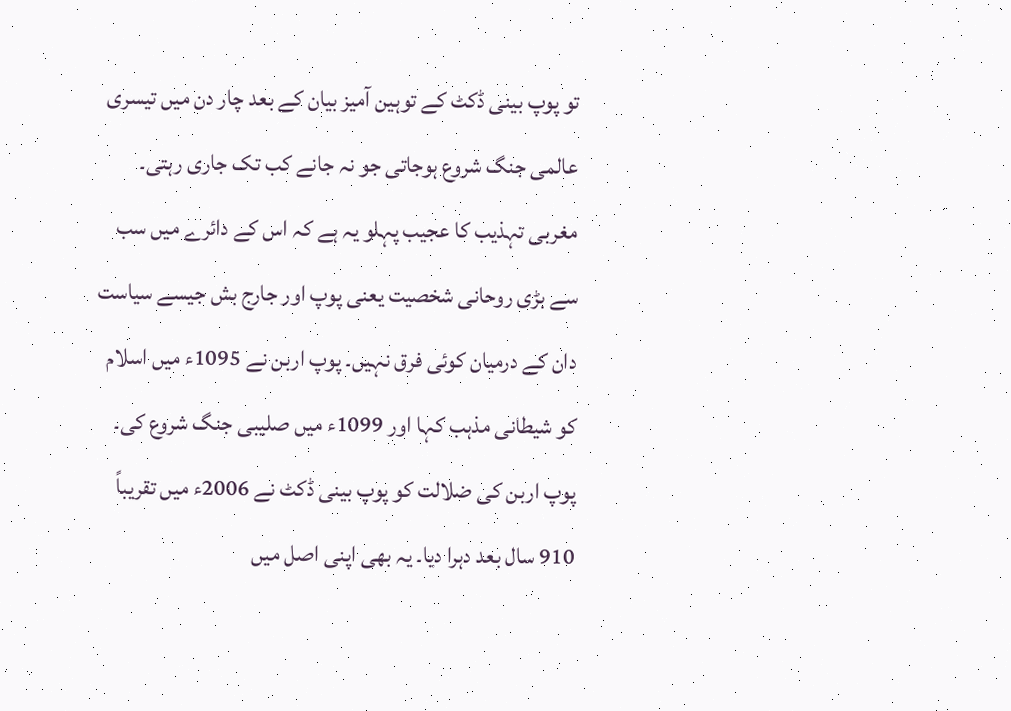تو پوپ بینی ڈکٹ کے توہین آمیز بیان کے بعد چار دن میں تیسری عالمی جنگ شروع ہوجاتی جو نہ جانے کب تک جاری رہتی۔ مغربی تہذیب کا عجیب پہلو یہ ہے کہ اس کے دائرے میں سب سے بڑی روحانی شخصیت یعنی پوپ اور جارج بش جیسے سیاست دان کے درمیان کوئی فرق نہیں۔ پوپ اربن نے 1095ء میں اسلام کو شیطانی مذہب کہا اور 1099ء میں صلیبی جنگ شروع کی۔ پوپ اربن کی ضلالت کو پوپ بینی ڈکٹ نے 2006ء میں تقریباً 910 سال بعد دہرا دیا۔ یہ بھی اپنی اصل میں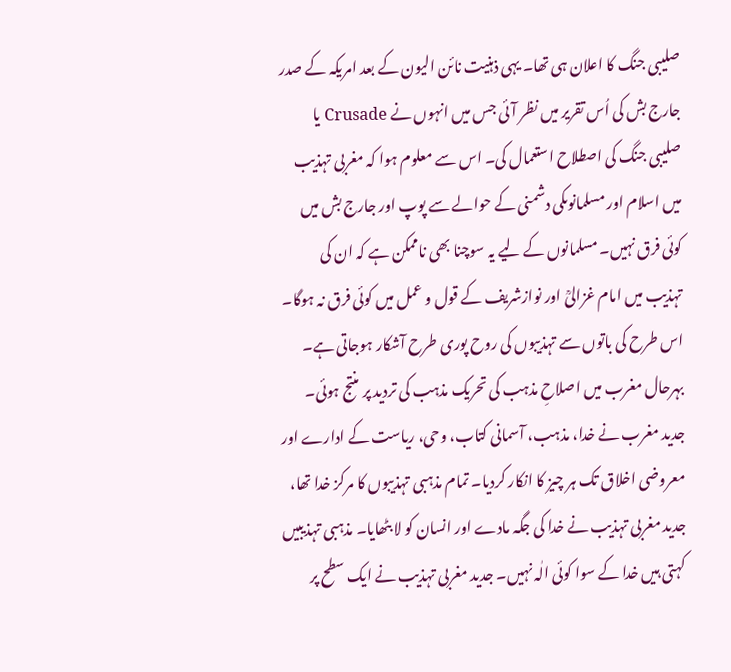صلیبی جنگ کا اعلان ہی تھا۔ یہی ذہنیت نائن الیون کے بعد امریکہ کے صدر جارج بش کی اُس تقریر میں نظر آئی جس میں انہوں نے Crusade یا صلیبی جنگ کی اصطلاح استعمال کی۔ اس سے معلوم ہوا کہ مغربی تہذیب میں اسلام اور مسلمانوںکی دشمنی کے حوالے سے پوپ اور جارج بش میں کوئی فرق نہیں۔ مسلمانوں کے لیے یہ سوچنا بھی ناممکن ہے کہ ان کی تہذیب میں امام غزالیؒ اور نوازشریف کے قول و عمل میں کوئی فرق نہ ہوگا۔ اس طرح کی باتوں سے تہذیبوں کی روح پوری طرح آشکار ہوجاتی ہے۔
بہرحال مغرب میں اصلاحِ مذہب کی تحریک مذہب کی تردید پر منتج ہوئی۔ جدید مغرب نے خدا، مذہب، آسمانی کتاب، وحی، ریاست کے ادارے اور معروضی اخلاق تک ہر چیز کا انکار کردیا۔ تمام مذہبی تہذیبوں کا مرکز خدا تھا، جدید مغربی تہذیب نے خدا کی جگہ مادے اور انسان کو لا بٹھایا۔ مذہبی تہذیبیں کہتی ہیں خدا کے سوا کوئی الٰہ نہیں۔ جدید مغربی تہذیب نے ایک سطح پر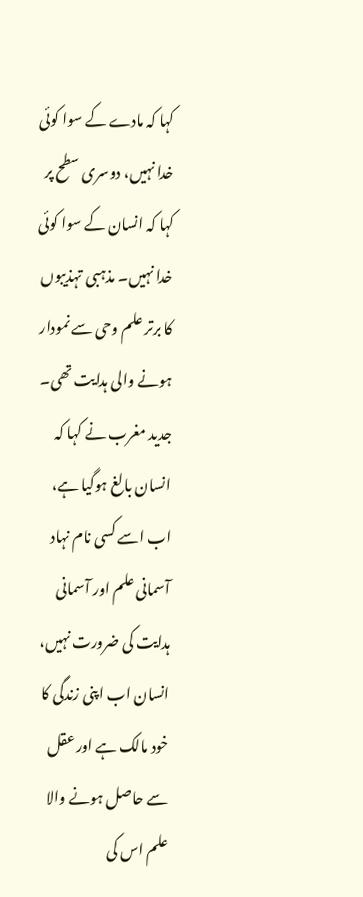کہا کہ مادے کے سوا کوئی خدا نہیں، دوسری سطح پر کہا کہ انسان کے سوا کوئی خدا نہیں۔ مذہبی تہذیبوں کا برتر علم وحی سے نمودار ہونے والی ہدایت تھی۔ جدید مغرب نے کہا کہ انسان بالغ ہوگیا ہے، اب اسے کسی نام نہاد آسمانی علم اور آسمانی ہدایت کی ضرورت نہیں، انسان اب اپنی زندگی کا خود مالک ہے اور عقل سے حاصل ہونے والا علم اس کی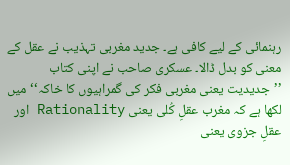رہنمائی کے لیے کافی ہے۔ جدید مغربی تہذیب نے عقل کے معنی کو بدل ڈالا۔ عسکری صاحب نے اپنی کتاب ’’جدیدیت یعنی مغربی فکر کی گمراہیوں کا خاکہ‘‘ میں لکھا ہے کہ مغرب عقلِ کُلی یعنی Rationality اور عقلِ جزوی یعنی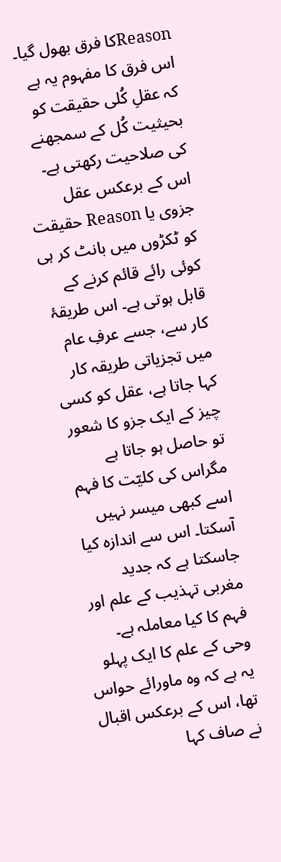Reasonکا فرق بھول گیا۔ اس فرق کا مفہوم یہ ہے کہ عقلِ کُلی حقیقت کو بحیثیت کُل کے سمجھنے کی صلاحیت رکھتی ہے۔ اس کے برعکس عقل جزوی یا Reason حقیقت کو ٹکڑوں میں بانٹ کر ہی کوئی رائے قائم کرنے کے قابل ہوتی ہے۔ اس طریقۂ کار سے، جسے عرفِ عام میں تجزیاتی طریقہ کار کہا جاتا ہے، عقل کو کسی چیز کے ایک جزو کا شعور تو حاصل ہو جاتا ہے مگراس کی کلیّت کا فہم اسے کبھی میسر نہیں آسکتا۔ اس سے اندازہ کیا جاسکتا ہے کہ جدید مغربی تہذیب کے علم اور فہم کا کیا معاملہ ہے۔
وحی کے علم کا ایک پہلو یہ ہے کہ وہ ماورائے حواس تھا، اس کے برعکس اقبال نے صاف کہا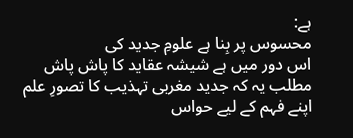ہے:
محسوس پر بِنا ہے علومِ جدید کی
اس دور میں ہے شیشہ عقاید کا پاش پاش
مطلب یہ کہ جدید مغربی تہذیب کا تصورِ علم اپنے فہم کے لیے حواس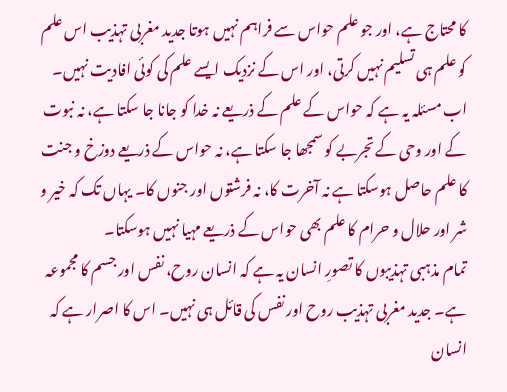کا محتاج ہے، اور جو علم حواس سے فراہم نہیں ہوتا جدید مغربی تہذیب اس علم کو علم ہی تسلیم نہیں کرتی، اور اس کے نزدیک ایسے علم کی کوئی افادیت نہیں۔ اب مسئلہ یہ ہے کہ حواس کے علم کے ذریعے نہ خدا کو جانا جا سکتا ہے، نہ نبوت کے اور وحی کے تجربے کو سمجھا جا سکتا ہے، نہ حواس کے ذریعے دوزخ و جنت کا علم حاصل ہوسکتا ہے نہ آخرت کا، نہ فرشتوں اور جنوں کا۔ یہاں تک کہ خیر و شر اور حلال و حرام کا علم بھی حواس کے ذریعے مہیا نہیں ہوسکتا۔
تمام مذہبی تہذیبوں کا تصورِ انسان یہ ہے کہ انسان روح، نفس اور جسم کا مجموعہ ہے۔ جدید مغربی تہذیب روح اور نفس کی قائل ہی نہیں۔ اس کا اصرار ہے کہ انسان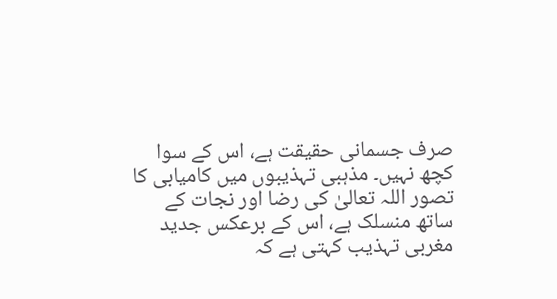صرف جسمانی حقیقت ہے، اس کے سوا کچھ نہیں۔ مذہبی تہذیبوں میں کامیابی کا تصور اللہ تعالیٰ کی رضا اور نجات کے ساتھ منسلک ہے، اس کے برعکس جدید مغربی تہذیب کہتی ہے کہ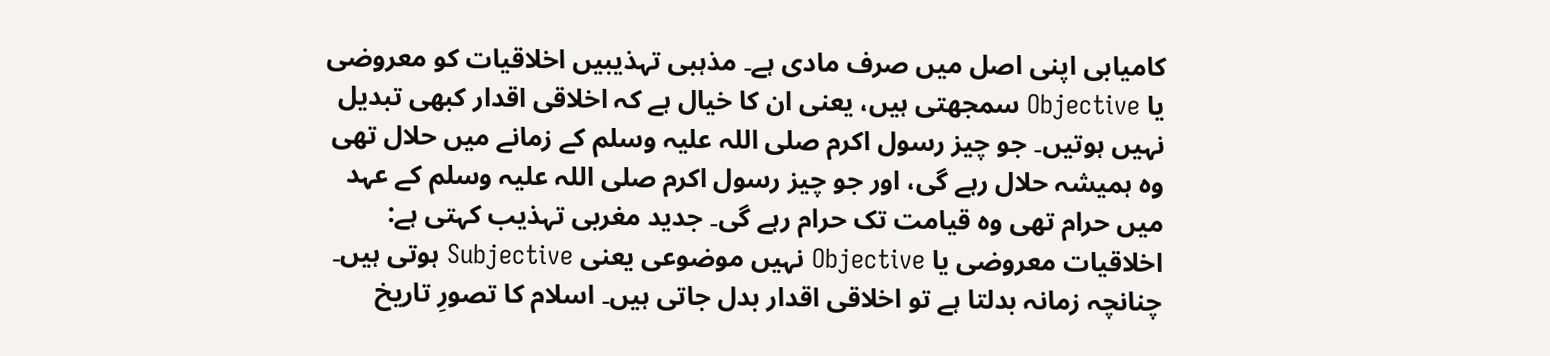کامیابی اپنی اصل میں صرف مادی ہے۔ مذہبی تہذیبیں اخلاقیات کو معروضی یا Objective سمجھتی ہیں، یعنی ان کا خیال ہے کہ اخلاقی اقدار کبھی تبدیل نہیں ہوتیں۔ جو چیز رسول اکرم صلی اللہ علیہ وسلم کے زمانے میں حلال تھی وہ ہمیشہ حلال رہے گی، اور جو چیز رسول اکرم صلی اللہ علیہ وسلم کے عہد میں حرام تھی وہ قیامت تک حرام رہے گی۔ جدید مغربی تہذیب کہتی ہے: اخلاقیات معروضی یا Objective نہیں موضوعی یعنی Subjective ہوتی ہیں۔ چنانچہ زمانہ بدلتا ہے تو اخلاقی اقدار بدل جاتی ہیں۔ اسلام کا تصورِ تاریخ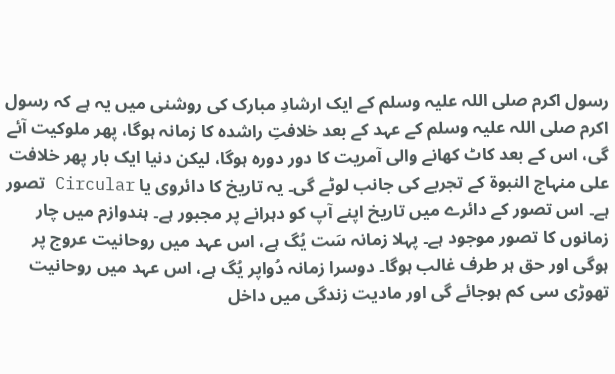رسول اکرم صلی اللہ علیہ وسلم کے ایک ارشادِ مبارک کی روشنی میں یہ ہے کہ رسول اکرم صلی اللہ علیہ وسلم کے عہد کے بعد خلافتِ راشدہ کا زمانہ ہوگا، پھر ملوکیت آئے گی، اس کے بعد کاٹ کھانے والی آمریت کا دور دورہ ہوگا، لیکن دنیا ایک بار پھر خلافت علی منہاج النبوۃ کے تجربے کی جانب لوٹے گی۔ یہ تاریخ کا دائروی یا Circular تصور ہے۔ اس تصور کے دائرے میں تاریخ اپنے آپ کو دہرانے پر مجبور ہے۔ ہندوازم میں چار زمانوں کا تصور موجود ہے۔ پہلا زمانہ سَت یُگ ہے، اس عہد میں روحانیت عروج پر ہوگی اور حق ہر طرف غالب ہوگا۔ دوسرا زمانہ دُواپر یُگ ہے، اس عہد میں روحانیت تھوڑی سی کم ہوجائے گی اور مادیت زندگی میں داخل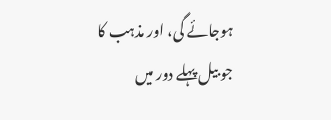ہوجائے گی، اور مذہب کا جو بیل پہلے دور میں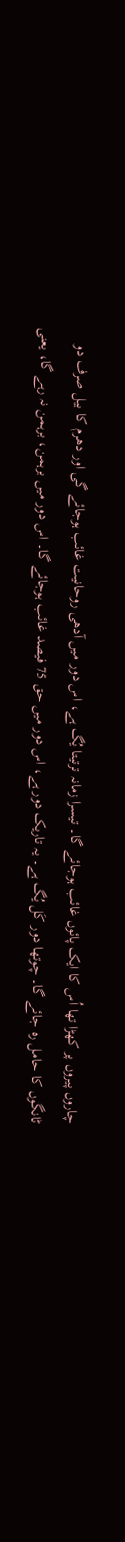چاروں پیروں پر کھڑا تھا اُس کا ایک پائوں غائب ہوجائے گا۔ تیسرا زمانہ ترتیتا یُگ ہے، اس دور میں آدھی روحانیت غائب ہوجائے گی اور دھرم کا بیل صرف دو ٹانگوں کا حامل رہ جائے گا۔ چوتھا دور کَل یُگ ہے۔ یہ تاریک دور ہے، اس دور میں حق 75 فیصد غائب ہوجائے گا۔ اس دور میں برہمن، برہمن نہ رہے گا، یعنی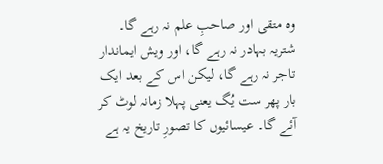وہ متقی اور صاحبِ علم نہ رہے گا۔ شتریہ بہادر نہ رہے گا، اور ویش ایماندار تاجر نہ رہے گا، لیکن اس کے بعد ایک بار پھر ست یُگ یعنی پہلا زمانہ لوٹ کر آئے گا۔ عیسائیوں کا تصورِ تاریخ یہ ہے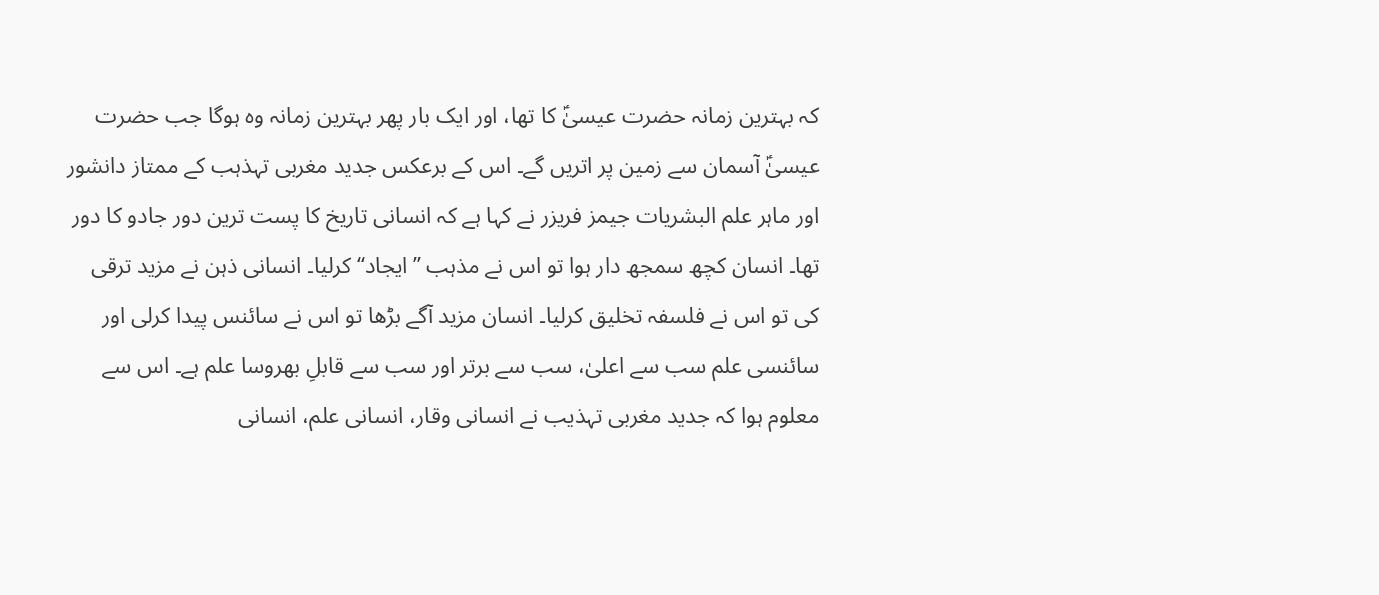کہ بہترین زمانہ حضرت عیسیٰؑ کا تھا، اور ایک بار پھر بہترین زمانہ وہ ہوگا جب حضرت عیسیٰؑ آسمان سے زمین پر اتریں گے۔ اس کے برعکس جدید مغربی تہذہب کے ممتاز دانشور اور ماہر علم البشریات جیمز فریزر نے کہا ہے کہ انسانی تاریخ کا پست ترین دور جادو کا دور تھا۔ انسان کچھ سمجھ دار ہوا تو اس نے مذہب ’’ایجاد‘‘ کرلیا۔ انسانی ذہن نے مزید ترقی کی تو اس نے فلسفہ تخلیق کرلیا۔ انسان مزید آگے بڑھا تو اس نے سائنس پیدا کرلی اور سائنسی علم سب سے اعلیٰ، سب سے برتر اور سب سے قابلِ بھروسا علم ہے۔ اس سے معلوم ہوا کہ جدید مغربی تہذیب نے انسانی وقار، انسانی علم، انسانی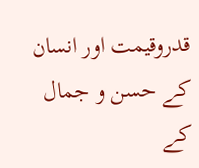قدروقیمت اور انسان کے حسن و جمال کے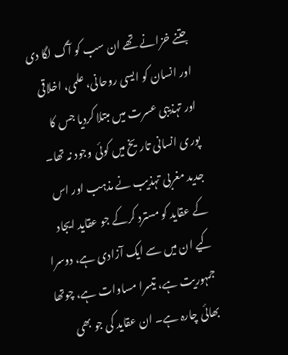جتنے خزانے تھے ان سب کو آگ لگا دی اور انسان کو ایسی روحانی، علمی، اخلاقی اور تہذیبی عسرت میں مبتلا کردیا جس کا پوری انسانی تاریخ میں کوئی وجود نہ تھا۔
جدید مغربی تہذیب نے مذہب اور اس کے عقاید کو مسترد کرکے جو عقاید ایجاد کیے ان میں سے ایک آزادی ہے، دوسرا جمہوریت ہے، تیسرا مساوات ہے، چوتھا بھائی چارہ ہے۔ ان عقاید کی جو بھی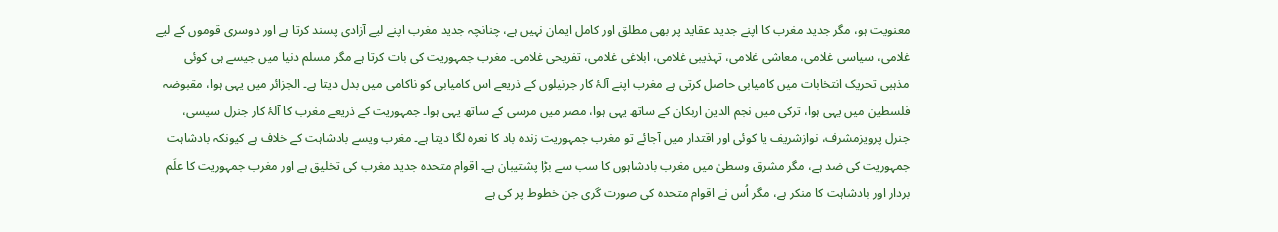معنویت ہو، مگر جدید مغرب کا اپنے جدید عقاید پر بھی مطلق اور کامل ایمان نہیں ہے، چنانچہ جدید مغرب اپنے لیے آزادی پسند کرتا ہے اور دوسری قوموں کے لیے غلامی، سیاسی غلامی، معاشی غلامی، تہذیبی غلامی، ابلاغی غلامی، تفریحی غلامی۔ مغرب جمہوریت کی بات کرتا ہے مگر مسلم دنیا میں جیسے ہی کوئی مذہبی تحریک انتخابات میں کامیابی حاصل کرتی ہے مغرب اپنے آلۂ کار جرنیلوں کے ذریعے اس کامیابی کو ناکامی میں بدل دیتا ہے۔ الجزائر میں یہی ہوا، مقبوضہ فلسطین میں یہی ہوا، ترکی میں نجم الدین اربکان کے ساتھ یہی ہوا، مصر میں مرسی کے ساتھ یہی ہوا۔ جمہوریت کے ذریعے مغرب کا آلۂ کار جنرل سیسی، جنرل پرویزمشرف، نوازشریف یا کوئی اور اقتدار میں آجائے تو مغرب جمہوریت زندہ باد کا نعرہ لگا دیتا ہے۔ مغرب ویسے بادشاہت کے خلاف ہے کیونکہ بادشاہت جمہوریت کی ضد ہے، مگر مشرق وسطیٰ میں مغرب بادشاہوں کا سب سے بڑا پشتیبان ہے۔ اقوام متحدہ جدید مغرب کی تخلیق ہے اور مغرب جمہوریت کا علَم بردار اور بادشاہت کا منکر ہے، مگر اُس نے اقوام متحدہ کی صورت گری جن خطوط پر کی ہے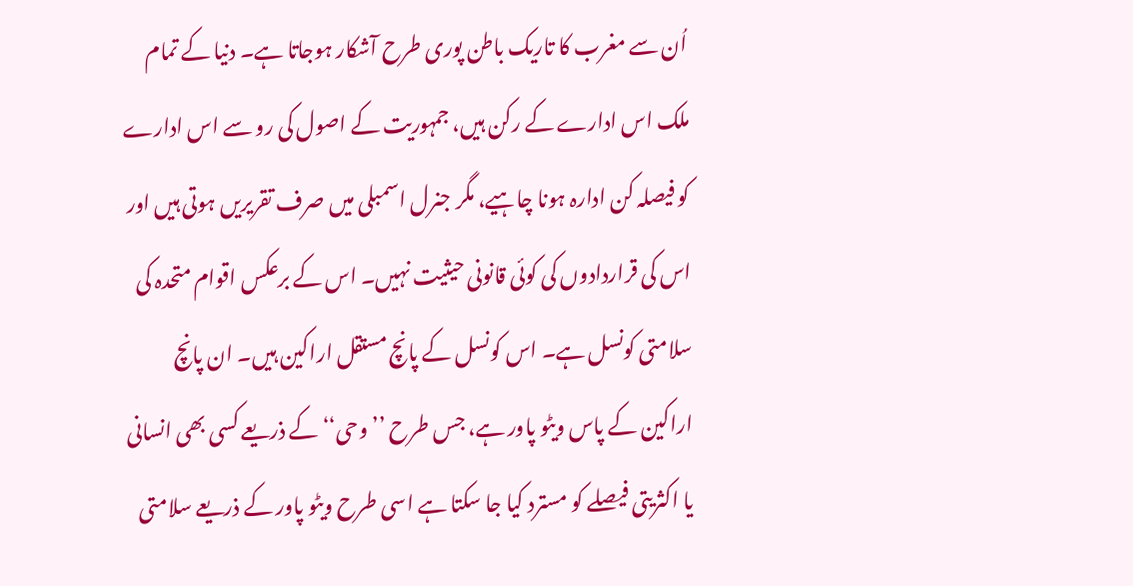اُن سے مغرب کا تاریک باطن پوری طرح آشکار ہوجاتا ہے۔ دنیا کے تمام ملک اس ادارے کے رکن ہیں، جمہوریت کے اصول کی رو سے اس ادارے کو فیصلہ کن ادارہ ہونا چاہیے، مگر جنرل اسمبلی میں صرف تقریریں ہوتی ہیں اور اس کی قراردادوں کی کوئی قانونی حیثیت نہیں۔ اس کے برعکس اقوام متحدہ کی سلامتی کونسل ہے۔ اس کونسل کے پانچ مستقل اراکین ہیں۔ ان پانچ اراکین کے پاس ویٹو پاور ہے، جس طرح ’’وحی‘‘ کے ذریعے کسی بھی انسانی یا اکثریتی فیصلے کو مسترد کیا جا سکتا ہے اسی طرح ویٹو پاور کے ذریعے سلامتی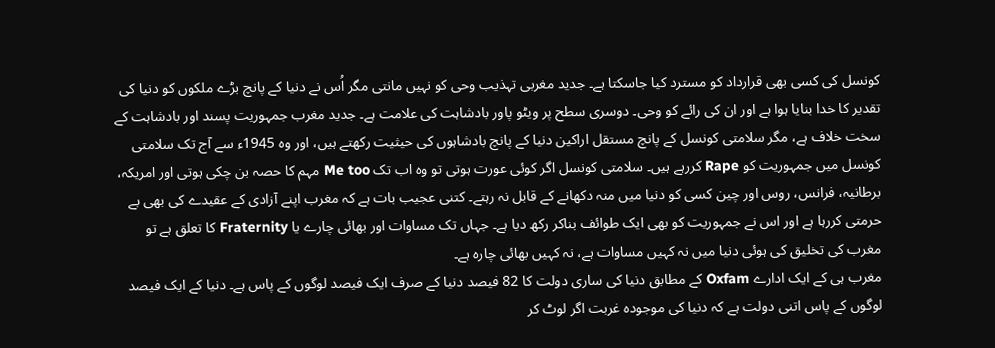کونسل کی کسی بھی قرارداد کو مسترد کیا جاسکتا ہے۔ جدید مغربی تہذیب وحی کو نہیں مانتی مگر اُس نے دنیا کے پانچ بڑے ملکوں کو دنیا کی تقدیر کا خدا بنایا ہوا ہے اور ان کی رائے کو وحی۔ دوسری سطح پر ویٹو پاور بادشاہت کی علامت ہے۔ جدید مغرب جمہوریت پسند اور بادشاہت کے سخت خلاف ہے، مگر سلامتی کونسل کے پانچ مستقل اراکین دنیا کے پانچ بادشاہوں کی حیثیت رکھتے ہیں، اور وہ 1945ء سے آج تک سلامتی کونسل میں جمہوریت کو Rape کررہے ہیں۔ سلامتی کونسل اگر کوئی عورت ہوتی تو وہ اب تک Me too مہم کا حصہ بن چکی ہوتی اور امریکہ، برطانیہ، فرانس، روس اور چین کسی کو دنیا میں منہ دکھانے کے قابل نہ رہتے۔ کتنی عجیب بات ہے کہ مغرب اپنے آزادی کے عقیدے کی بھی بے حرمتی کررہا ہے اور اس نے جمہوریت کو بھی ایک طوائف بناکر رکھ دیا ہے۔ جہاں تک مساوات اور بھائی چارے یا Fraternity کا تعلق ہے تو مغرب کی تخلیق کی ہوئی دنیا میں نہ کہیں مساوات ہے، نہ کہیں بھائی چارہ ہے۔
مغرب ہی کے ایک ادارے Oxfam کے مطابق دنیا کی ساری دولت کا 82 فیصد دنیا کے صرف ایک فیصد لوگوں کے پاس ہے۔ دنیا کے ایک فیصد لوگوں کے پاس اتنی دولت ہے کہ دنیا کی موجودہ غربت اگر لوٹ کر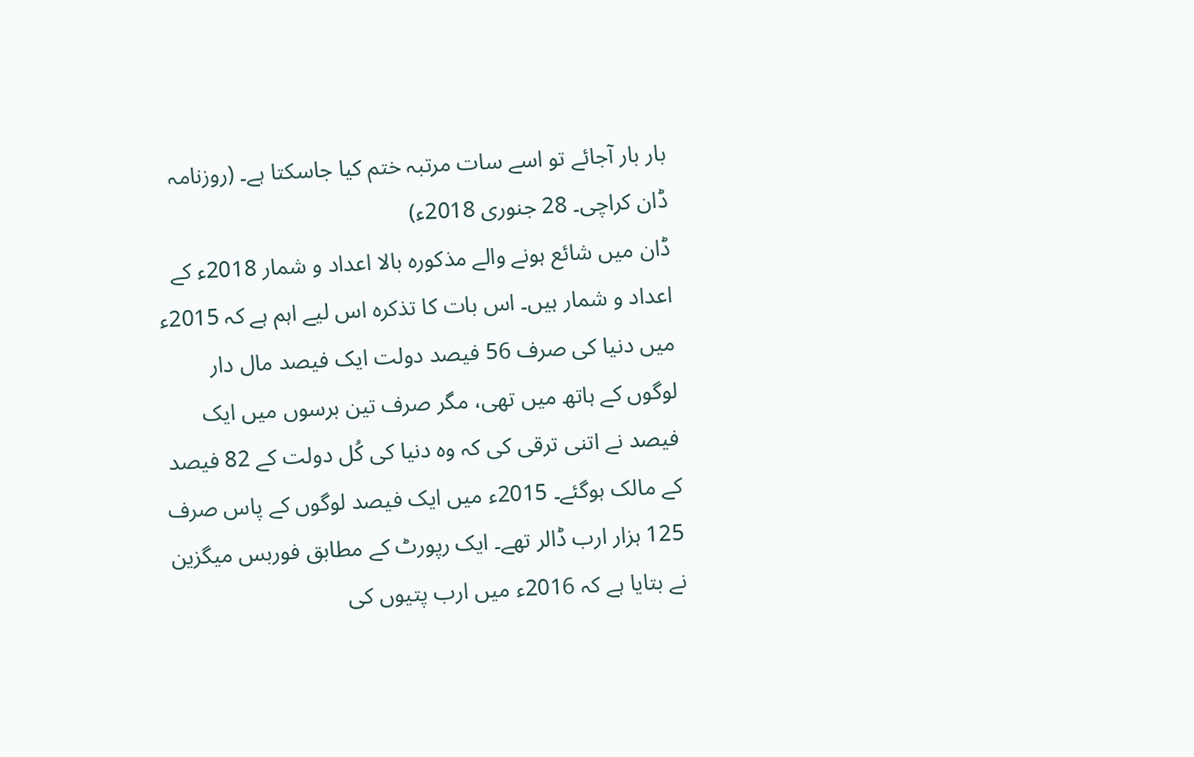بار بار آجائے تو اسے سات مرتبہ ختم کیا جاسکتا ہے۔ (روزنامہ ڈان کراچی۔ 28 جنوری 2018ء)
ڈان میں شائع ہونے والے مذکورہ بالا اعداد و شمار 2018ء کے اعداد و شمار ہیں۔ اس بات کا تذکرہ اس لیے اہم ہے کہ 2015ء میں دنیا کی صرف 56 فیصد دولت ایک فیصد مال دار لوگوں کے ہاتھ میں تھی، مگر صرف تین برسوں میں ایک فیصد نے اتنی ترقی کی کہ وہ دنیا کی کُل دولت کے 82 فیصد کے مالک ہوگئے۔ 2015ء میں ایک فیصد لوگوں کے پاس صرف 125 ہزار ارب ڈالر تھے۔ ایک رپورٹ کے مطابق فوربس میگزین نے بتایا ہے کہ 2016ء میں ارب پتیوں کی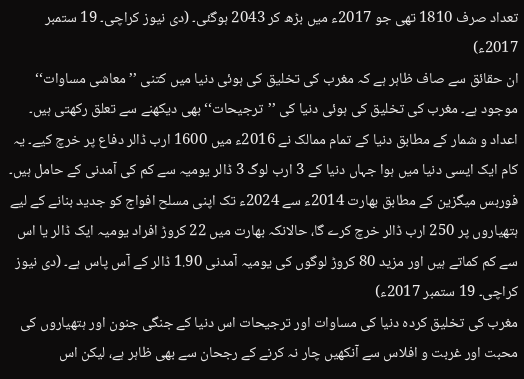تعداد صرف 1810 تھی جو 2017ء میں بڑھ کر 2043 ہوگئی۔ (دی نیوز کراچی۔ 19 ستمبر 2017ء)
ان حقائق سے صاف ظاہر ہے کہ مغرب کی تخلیق کی ہوئی دنیا میں کتنی ’’معاشی مساوات‘‘ موجود ہے۔ مغرب کی تخلیق کی ہوئی دنیا کی ’’ترجیحات‘‘ بھی دیکھنے سے تعلق رکھتی ہیں۔ اعداد و شمار کے مطابق دنیا کے تمام ممالک نے 2016ء میں 1600 ارب ڈالر دفاع پر خرچ کیے۔ یہ کام ایک ایسی دنیا میں ہوا جہاں دنیا کے 3 ارب لوگ 3 ڈالر یومیہ سے کم کی آمدنی کے حامل ہیں۔ فوربس میگزین کے مطابق بھارت 2014ء سے 2024ء تک اپنی مسلح افواج کو جدید بنانے کے لیے ہتھیاروں پر 250 ارب ڈالر خرچ کرے گا، حالانکہ بھارت میں 22 کروڑ افراد یومیہ ایک ڈالر یا اس سے کم کماتے ہیں اور مزید 80 کروڑ لوگوں کی یومیہ آمدنی 1.90 ڈالر کے آس پاس ہے۔ (دی نیوز کراچی۔ 19 ستمبر 2017ء)
مغرب کی تخلیق کردہ دنیا کی مساوات اور ترجیحات اس دنیا کے جنگی جنون اور ہتھیاروں کی محبت اور غربت و افلاس سے آنکھیں چار نہ کرنے کے رجحان سے بھی ظاہر ہے، لیکن اس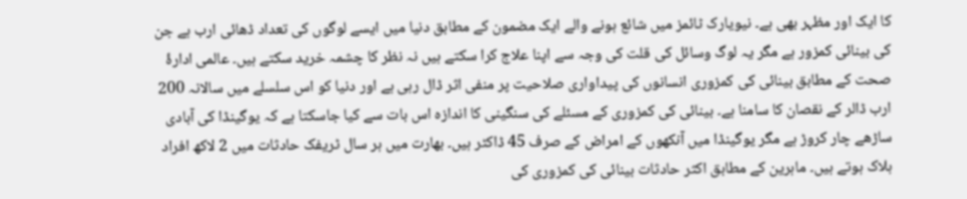کا ایک اور مظہر بھی ہے۔ نیویارک ٹائمز میں شائع ہونے والے ایک مضمون کے مطابق دنیا میں ایسے لوگوں کی تعداد ڈھائی ارب ہے جن کی بینائی کمزور ہے مگر یہ لوگ وسائل کی قلت کی وجہ سے اپنا علاج کرا سکتے ہیں نہ نظر کا چشمہ خرید سکتے ہیں۔ عالمی ادارۂ صحت کے مطابق بینائی کی کمزوری انسانوں کی پیداواری صلاحیت پر منفی اثر ڈال رہی ہے اور دنیا کو اس سلسلے میں سالانہ 200 ارب ڈالر کے نقصان کا سامنا ہے۔ بینائی کی کمزوری کے مسئلے کی سنگینی کا اندازہ اس بات سے کیا جاسکتا ہے کہ یوگینڈا کی آبادی ساڑھے چار کروڑ ہے مگر یوگینڈا میں آنکھوں کے امراض کے صرف 45 ڈاکٹر ہیں۔ بھارت میں ہر سال ٹریفک حادثات میں 2 لاکھ افراد ہلاک ہوتے ہیں۔ ماہرین کے مطابق اکثر حادثات بینائی کی کمزوری کی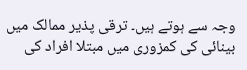وجہ سے ہوتے ہیں۔ ترقی پذیر ممالک میں بینائی کی کمزوری میں مبتلا افراد کی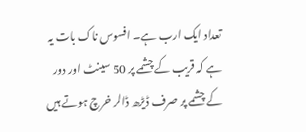تعداد ایک ارب ہے۔ افسوس ناک بات یہ ہے کہ قریب کے چشمے پر 50 سینٹ اور دور کے چشمے پر صرف ڈیڑھ ڈالر خرچ ہوتے ہیں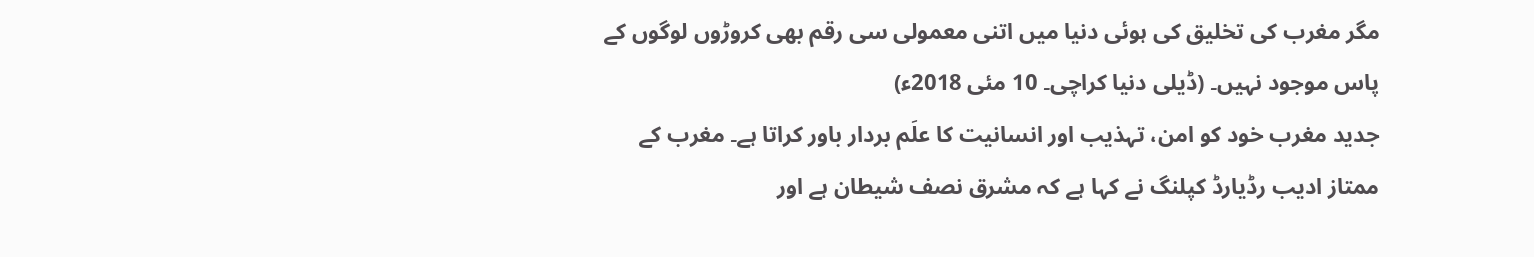مگر مغرب کی تخلیق کی ہوئی دنیا میں اتنی معمولی سی رقم بھی کروڑوں لوگوں کے پاس موجود نہیں۔ (ڈیلی دنیا کراچی۔ 10 مئی 2018ء)
جدید مغرب خود کو امن، تہذیب اور انسانیت کا علَم بردار باور کراتا ہے۔ مغرب کے ممتاز ادیب رڈیارڈ کپلنگ نے کہا ہے کہ مشرق نصف شیطان ہے اور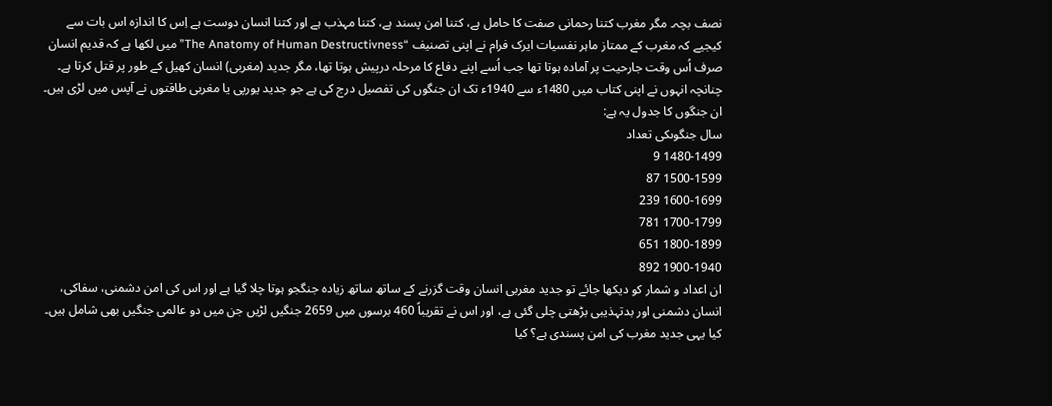نصف بچہ۔ مگر مغرب کتنا رحمانی صفت کا حامل ہے، کتنا امن پسند ہے، کتنا مہذب ہے اور کتنا انسان دوست ہے اِس کا اندازہ اس بات سے کیجیے کہ مغرب کے ممتاز ماہر نفسیات ایرک فرام نے اپنی تصنیف “The Anatomy of Human Destructivness” میں لکھا ہے کہ قدیم انسان صرف اُس وقت جارحیت پر آمادہ ہوتا تھا جب اُسے اپنے دفاع کا مرحلہ درپیش ہوتا تھا، مگر جدید (مغربی) انسان کھیل کے طور پر قتل کرتا ہے۔ چنانچہ انہوں نے اپنی کتاب میں 1480ء سے 1940ء تک ان جنگوں کی تفصیل درج کی ہے جو جدید یورپی یا مغربی طاقتوں نے آپس میں لڑی ہیں۔ ان جنگوں کا جدول یہ ہے:
سال جنگوںکی تعداد
1480-1499 9
1500-1599 87
1600-1699 239
1700-1799 781
1800-1899 651
1900-1940 892
ان اعداد و شمار کو دیکھا جائے تو جدید مغربی انسان وقت گزرنے کے ساتھ ساتھ زیادہ جنگجو ہوتا چلا گیا ہے اور اس کی امن دشمنی، سفاکی، انسان دشمنی اور بدتہذیبی بڑھتی چلی گئی ہے، اور اس نے تقریباً 460 برسوں میں 2659 جنگیں لڑیں جن میں دو عالمی جنگیں بھی شامل ہیں۔ کیا یہی جدید مغرب کی امن پسندی ہے؟ کیا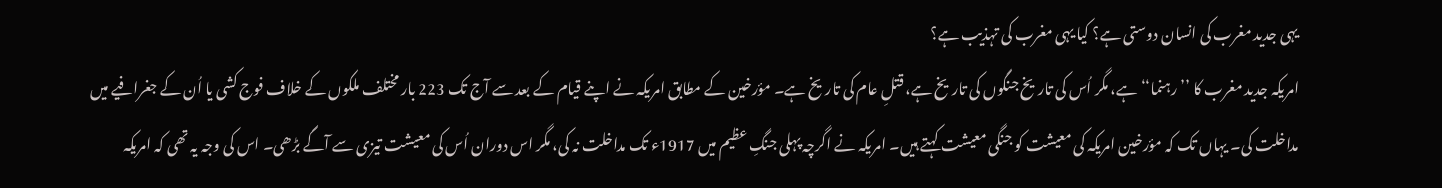یہی جدید مغرب کی انسان دوستی ہے؟ کیا یہی مغرب کی تہذیب ہے؟
امریکہ جدید مغرب کا ’’رہنما‘‘ ہے، مگر اُس کی تاریخ جنگوں کی تاریخ ہے، قتلِ عام کی تاریخ ہے۔ مؤرخین کے مطابق امریکہ نے اپنے قیام کے بعد سے آج تک 223 بار مختلف ملکوں کے خلاف فوج کشی یا اُن کے جغرافیے میں مداخلت کی۔ یہاں تک کہ مؤرخین امریکہ کی معیشت کو جنگی معیشت کہتے ہیں۔ امریکہ نے اگرچہ پہلی جنگِ عظیم میں 1917ء تک مداخلت نہ کی، مگر اس دوران اُس کی معیشت تیزی سے آگے بڑھی۔ اس کی وجہ یہ تھی کہ امریکہ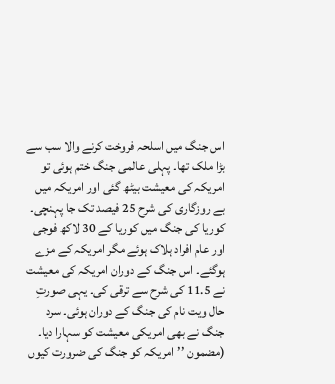اس جنگ میں اسلحہ فروخت کرنے والا سب سے بڑا ملک تھا۔ پہلی عالمی جنگ ختم ہوئی تو امریکہ کی معیشت بیٹھ گئی اور امریکہ میں بے روزگاری کی شرح 25 فیصد تک جا پہنچی۔ کوریا کی جنگ میں کوریا کے 30 لاکھ فوجی اور عام افراد ہلاک ہوئے مگر امریکہ کے مزے ہوگئے۔ اس جنگ کے دوران امریکہ کی معیشت نے 11.5 کی شرح سے ترقی کی۔ یہی صورتِ حال ویت نام کی جنگ کے دوران ہوئی۔ سرد جنگ نے بھی امریکی معیشت کو سہارا دیا۔
(مضمون ’’امریکہ کو جنگ کی ضرورت کیوں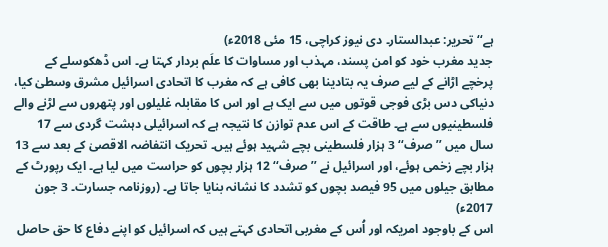ہے‘‘ تحریر: عبدالستار۔ دی نیوز کراچی، 15 مئی 2018ء)
جدید مغرب خود کو امن پسند، مہذب اور مساوات کا علَم بردار کہتا ہے۔ اس ڈھکوسلے کے پرخچے اڑانے کے لیے صرف یہ بتادینا بھی کافی ہے کہ مغرب کا اتحادی اسرائیل مشرق وسطیٰ کیا، دنیاکی دس بڑی فوجی قوتوں میں سے ایک ہے اور اس کا مقابلہ غلیلوں اور پتھروں سے لڑنے والے فلسطینیوں سے ہے۔ طاقت کے اس عدم توازن کا نتیجہ ہے کہ اسرائیلی دہشت گردی سے 17 سال میں ’’صرف‘‘ 3 ہزار فلسطینی بچے شہید ہوئے ہیں۔ تحریک انتفاضہ الاقصیٰ کے بعد سے 13 ہزار بچے زخمی ہوئے، اور اسرائیل نے ’’صرف‘‘ 12 ہزار بچوں کو حراست میں لیا ہے۔ ایک رپورٹ کے مطابق جیلوں میں 95 فیصد بچوں کو تشدد کا نشانہ بنایا جاتا ہے۔ (روزنامہ جسارت۔ 3 جون 2017ء)
اس کے باوجود امریکہ اور اُس کے مغربی اتحادی کہتے ہیں کہ اسرائیل کو اپنے دفاع کا حق حاصل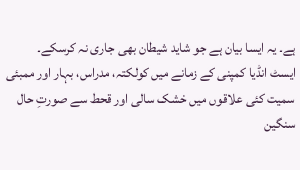ہے۔ یہ ایسا بیان ہے جو شاید شیطان بھی جاری نہ کرسکے۔
ایسٹ انڈیا کمپنی کے زمانے میں کولکتہ، مدراس، بہار اور ممبئی سمیت کئی علاقوں میں خشک سالی اور قحط سے صورتِ حال سنگین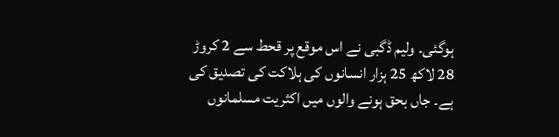ہوگئی۔ ولیم ڈگبی نے اس موقع پر قحط سے 2 کروڑ 28 لاکھ 25 ہزار انسانوں کی ہلاکت کی تصدیق کی ہے۔ جاں بحق ہونے والوں میں اکثریت مسلمانوں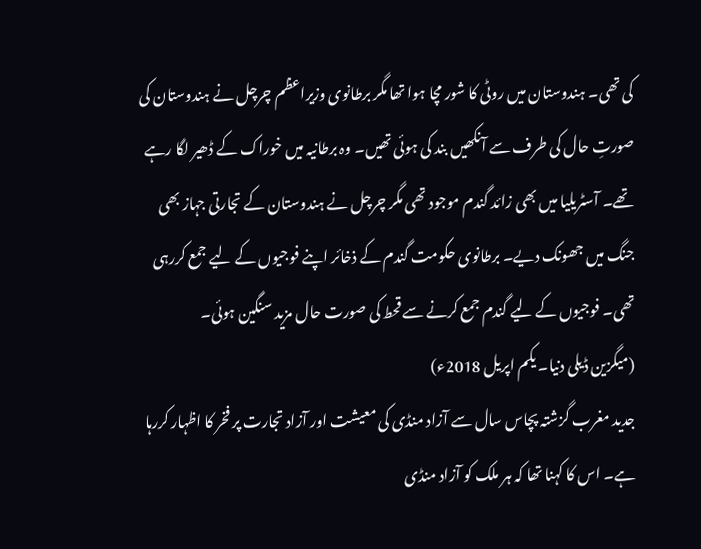کی تھی۔ ہندوستان میں روٹی کا شور مچا ہوا تھا مگر برطانوی وزیراعظم چرچل نے ہندوستان کی صورتِ حال کی طرف سے آنکھیں بند کی ہوئی تھیں۔ وہ برطانیہ میں خوراک کے ڈھیر لگا رہے تھے۔ آسٹریلیا میں بھی زائد گندم موجود تھی مگر چرچل نے ہندوستان کے تجارتی جہاز بھی جنگ میں جھونک دیے۔ برطانوی حکومت گندم کے ذخائر اپنے فوجیوں کے لیے جمع کررہی تھی۔ فوجیوں کے لیے گندم جمع کرنے سے قحط کی صورت حال مزید سنگین ہوئی۔
(میگزین ڈیلی دنیا۔ یکم اپریل 2018ء)
جدید مغرب گزشتہ پچاس سال سے آزاد منڈی کی معیشت اور آزاد تجارت پر فخر کا اظہار کررہا ہے۔ اس کا کہنا تھا کہ ہر ملک کو آزاد منڈی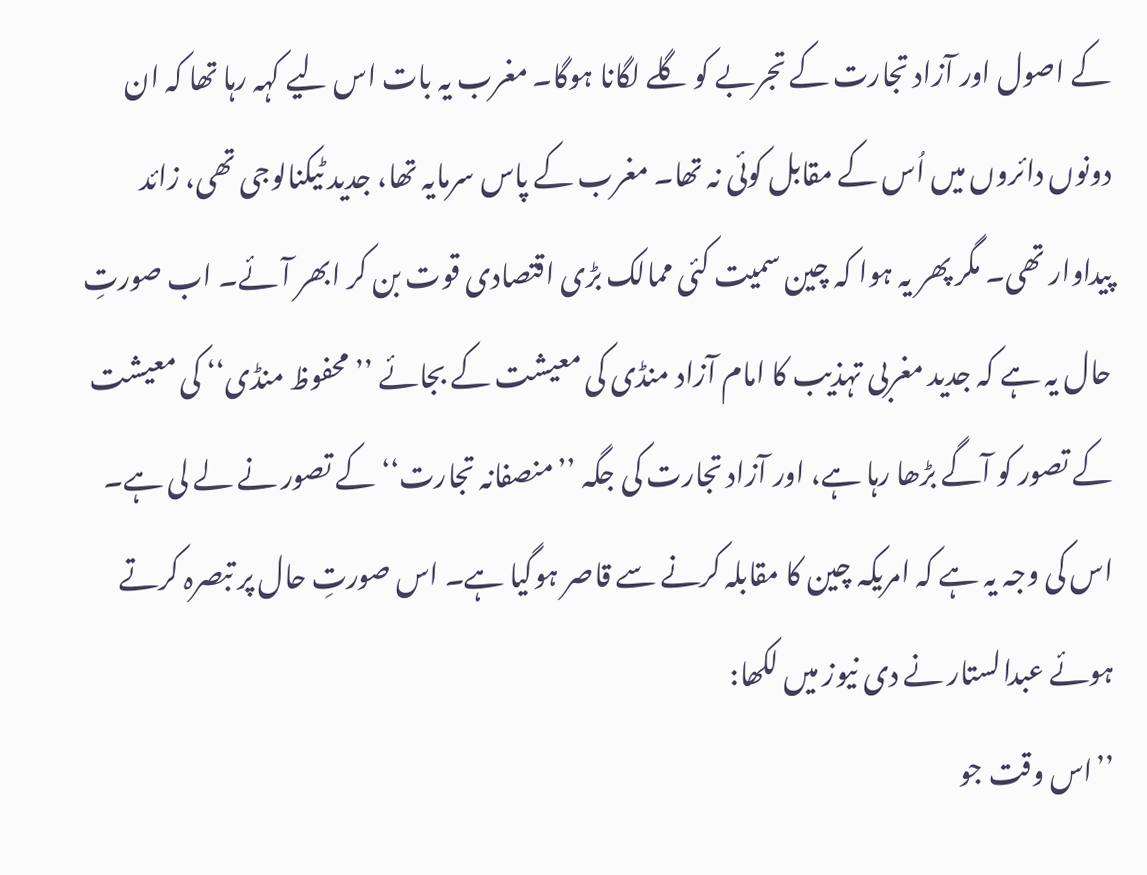کے اصول اور آزاد تجارت کے تجربے کو گلے لگانا ہوگا۔ مغرب یہ بات اس لیے کہہ رہا تھا کہ ان دونوں دائروں میں اُس کے مقابل کوئی نہ تھا۔ مغرب کے پاس سرمایہ تھا، جدید ٹیکنالوجی تھی، زائد پیداوار تھی۔ مگر پھر یہ ہوا کہ چین سمیت کئی ممالک بڑی اقتصادی قوت بن کر ابھر آئے۔ اب صورتِ حال یہ ہے کہ جدید مغربی تہذیب کا امام آزاد منڈی کی معیشت کے بجائے ’’محفوظ منڈی‘‘ کی معیشت کے تصور کو آگے بڑھا رہا ہے، اور آزاد تجارت کی جگہ ’’منصفانہ تجارت‘‘ کے تصور نے لے لی ہے۔ اس کی وجہ یہ ہے کہ امریکہ چین کا مقابلہ کرنے سے قاصر ہوگیا ہے۔ اس صورتِ حال پر تبصرہ کرتے ہوئے عبدالستار نے دی نیوز میں لکھا:
’’اس وقت جو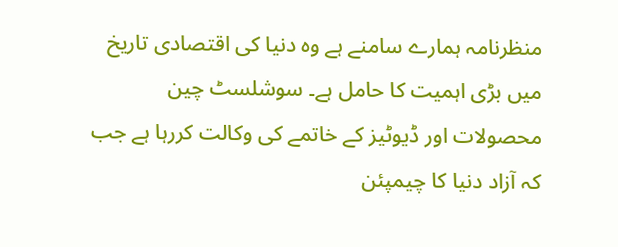منظرنامہ ہمارے سامنے ہے وہ دنیا کی اقتصادی تاریخ میں بڑی اہمیت کا حامل ہے۔ سوشلسٹ چین محصولات اور ڈیوٹیز کے خاتمے کی وکالت کررہا ہے جب کہ آزاد دنیا کا چیمپئن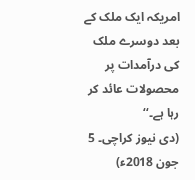امریکہ ایک ملک کے بعد دوسرے ملک کی درآمدات پر محصولات عائد کر رہا ہے۔‘‘
(دی نیوز کراچی۔ 5 جون 2018ء)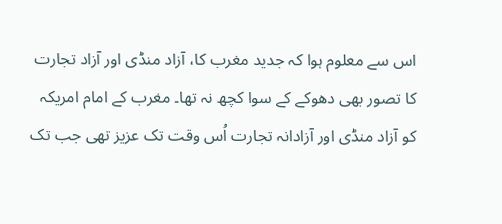اس سے معلوم ہوا کہ جدید مغرب کا، آزاد منڈی اور آزاد تجارت کا تصور بھی دھوکے کے سوا کچھ نہ تھا۔ مغرب کے امام امریکہ کو آزاد منڈی اور آزادانہ تجارت اُس وقت تک عزیز تھی جب تک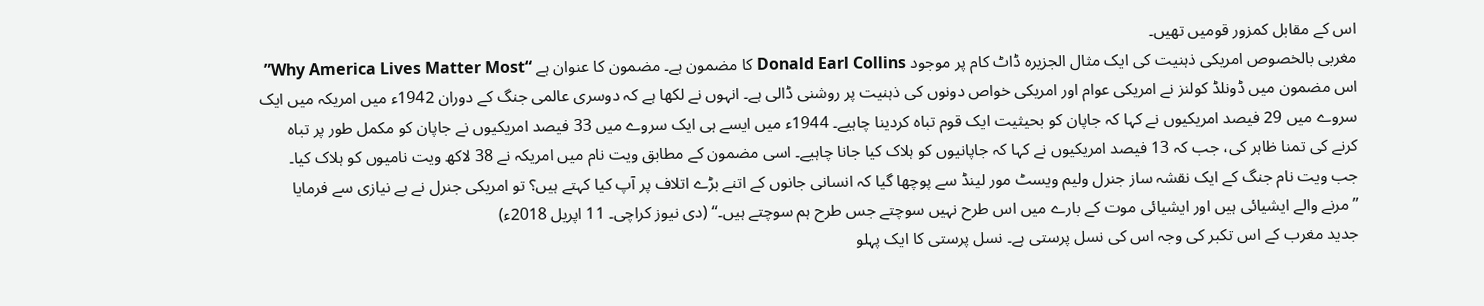اس کے مقابل کمزور قومیں تھیں۔
مغربی بالخصوص امریکی ذہنیت کی ایک مثال الجزیرہ ڈاٹ کام پر موجود Donald Earl Collins کا مضمون ہے۔ مضمون کا عنوان ہے “Why America Lives Matter Most” اس مضمون میں ڈونلڈ کولنز نے امریکی عوام اور امریکی خواص دونوں کی ذہنیت پر روشنی ڈالی ہے۔ انہوں نے لکھا ہے کہ دوسری عالمی جنگ کے دوران 1942ء میں امریکہ میں ایک سروے میں 29 فیصد امریکیوں نے کہا کہ جاپان کو بحیثیت ایک قوم تباہ کردینا چاہیے۔ 1944ء میں ایسے ہی ایک سروے میں 33 فیصد امریکیوں نے جاپان کو مکمل طور پر تباہ کرنے کی تمنا ظاہر کی، جب کہ 13 فیصد امریکیوں نے کہا کہ جاپانیوں کو ہلاک کیا جانا چاہیے۔ اسی مضمون کے مطابق ویت نام میں امریکہ نے 38 لاکھ ویت نامیوں کو ہلاک کیا۔ جب ویت نام جنگ کے ایک نقشہ ساز جنرل ولیم ویسٹ مور لینڈ سے پوچھا گیا کہ انسانی جانوں کے اتنے بڑے اتلاف پر آپ کیا کہتے ہیں؟ تو امریکی جنرل نے بے نیازی سے فرمایا ’’مرنے والے ایشیائی ہیں اور ایشیائی موت کے بارے میں اس طرح نہیں سوچتے جس طرح ہم سوچتے ہیں۔‘‘ (دی نیوز کراچی۔ 11 اپریل 2018ء)
جدید مغرب کے اس تکبر کی وجہ اس کی نسل پرستی ہے۔ نسل پرستی کا ایک پہلو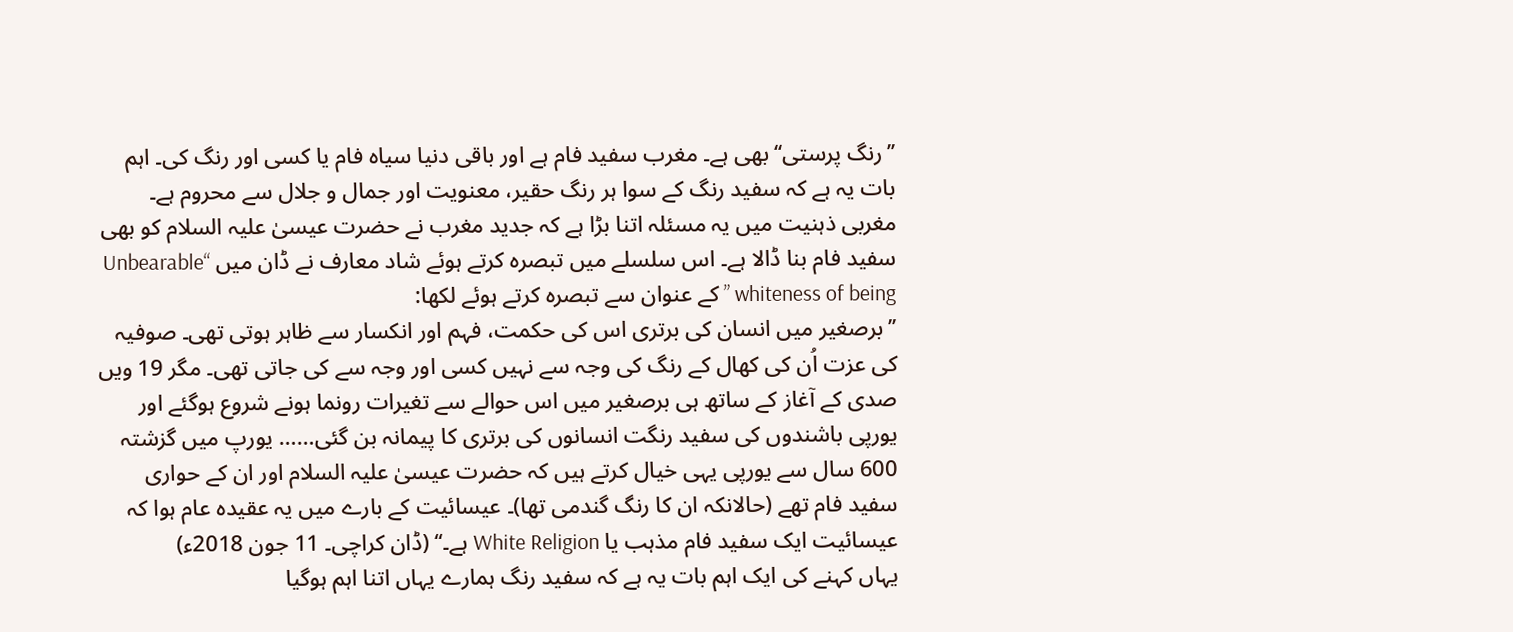’’رنگ پرستی‘‘ بھی ہے۔ مغرب سفید فام ہے اور باقی دنیا سیاہ فام یا کسی اور رنگ کی۔ اہم بات یہ ہے کہ سفید رنگ کے سوا ہر رنگ حقیر، معنویت اور جمال و جلال سے محروم ہے۔ مغربی ذہنیت میں یہ مسئلہ اتنا بڑا ہے کہ جدید مغرب نے حضرت عیسیٰ علیہ السلام کو بھی سفید فام بنا ڈالا ہے۔ اس سلسلے میں تبصرہ کرتے ہوئے شاد معارف نے ڈان میں “Unbearable whiteness of being ” کے عنوان سے تبصرہ کرتے ہوئے لکھا:
’’برصغیر میں انسان کی برتری اس کی حکمت، فہم اور انکسار سے ظاہر ہوتی تھی۔ صوفیہ کی عزت اُن کی کھال کے رنگ کی وجہ سے نہیں کسی اور وجہ سے کی جاتی تھی۔ مگر 19 ویں صدی کے آغاز کے ساتھ ہی برصغیر میں اس حوالے سے تغیرات رونما ہونے شروع ہوگئے اور یورپی باشندوں کی سفید رنگت انسانوں کی برتری کا پیمانہ بن گئی…… یورپ میں گزشتہ 600 سال سے یورپی یہی خیال کرتے ہیں کہ حضرت عیسیٰ علیہ السلام اور ان کے حواری سفید فام تھے (حالانکہ ان کا رنگ گندمی تھا)۔ عیسائیت کے بارے میں یہ عقیدہ عام ہوا کہ عیسائیت ایک سفید فام مذہب یا White Religion ہے۔‘‘ (ڈان کراچی۔ 11 جون 2018ء)
یہاں کہنے کی ایک اہم بات یہ ہے کہ سفید رنگ ہمارے یہاں اتنا اہم ہوگیا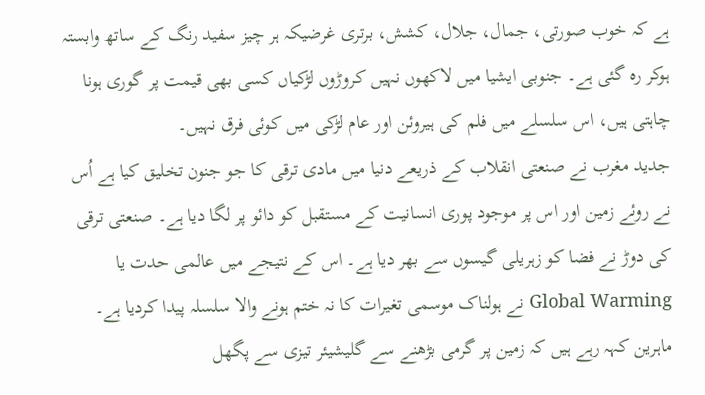ہے کہ خوب صورتی، جمال، جلال، کشش، برتری غرضیکہ ہر چیز سفید رنگ کے ساتھ وابستہ ہوکر رہ گئی ہے۔ جنوبی ایشیا میں لاکھوں نہیں کروڑوں لڑکیاں کسی بھی قیمت پر گوری ہونا چاہتی ہیں، اس سلسلے میں فلم کی ہیروئن اور عام لڑکی میں کوئی فرق نہیں۔
جدید مغرب نے صنعتی انقلاب کے ذریعے دنیا میں مادی ترقی کا جو جنون تخلیق کیا ہے اُس نے روئے زمین اور اس پر موجود پوری انسانیت کے مستقبل کو دائو پر لگا دیا ہے۔ صنعتی ترقی کی دوڑ نے فضا کو زہریلی گیسوں سے بھر دیا ہے۔ اس کے نتیجے میں عالمی حدت یا Global Warming نے ہولناک موسمی تغیرات کا نہ ختم ہونے والا سلسلہ پیدا کردیا ہے۔ ماہرین کہہ رہے ہیں کہ زمین پر گرمی بڑھنے سے گلیشیئر تیزی سے پگھل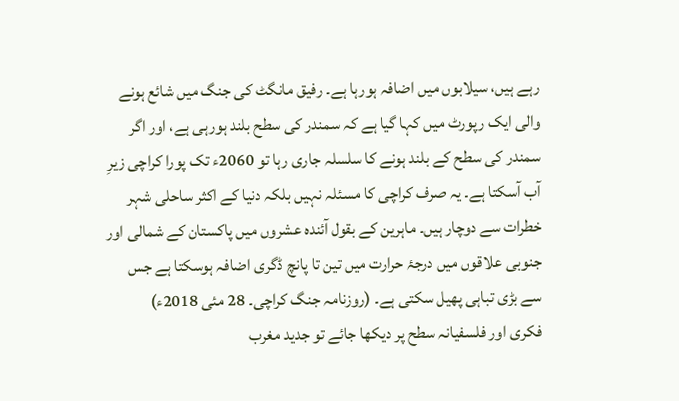رہے ہیں، سیلابوں میں اضافہ ہورہا ہے۔ رفیق مانگٹ کی جنگ میں شائع ہونے والی ایک رپورٹ میں کہا گیا ہے کہ سمندر کی سطح بلند ہورہی ہے، اور اگر سمندر کی سطح کے بلند ہونے کا سلسلہ جاری رہا تو 2060ء تک پورا کراچی زیرِ آب آسکتا ہے۔ یہ صرف کراچی کا مسئلہ نہیں بلکہ دنیا کے اکثر ساحلی شہر خطرات سے دوچار ہیں۔ ماہرین کے بقول آئندہ عشروں میں پاکستان کے شمالی اور جنوبی علاقوں میں درجۂ حرارت میں تین تا پانچ ڈگری اضافہ ہوسکتا ہے جس سے بڑی تباہی پھیل سکتی ہے۔ (روزنامہ جنگ کراچی۔ 28 مئی 2018ء)
فکری اور فلسفیانہ سطح پر دیکھا جائے تو جدید مغرب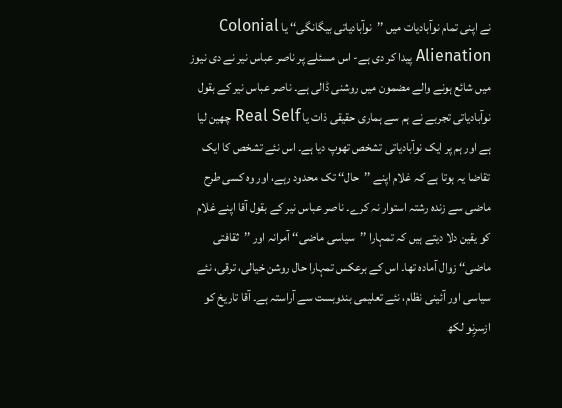نے اپنی تمام نوآبادیات میں ’’نوآبادیاتی بیگانگی‘‘ یا Colonial Alienation پیدا کر دی ہے- اس مسئلے پر ناصر عباس نیر نے دی نیوز میں شائع ہونے والے مضمون میں روشنی ڈالی ہے۔ ناصر عباس نیر کے بقول نوآبادیاتی تجربے نے ہم سے ہماری حقیقی ذات یا Real Self چھین لیا ہے اور ہم پر ایک نوآبادیاتی تشخص تھوپ دیا ہے۔ اس نئے تشخص کا ایک تقاضا یہ ہوتا ہے کہ غلام اپنے ’’حال‘‘ تک محدود رہے، اور وہ کسی طرح ماضی سے زندہ رشتہ استوار نہ کرے۔ ناصر عباس نیر کے بقول آقا اپنے غلام کو یقین دلا دیتے ہیں کہ تمہارا ’’سیاسی ماضی‘‘ آمرانہ اور ’’ثقافتی ماضی‘‘ زوال آمادہ تھا۔ اس کے برعکس تمہارا حال روشن خیالی، ترقی، نئے سیاسی اور آئینی نظام، نئے تعلیمی بندوبست سے آراستہ ہے۔ آقا تاریخ کو ازسرِنو لکھ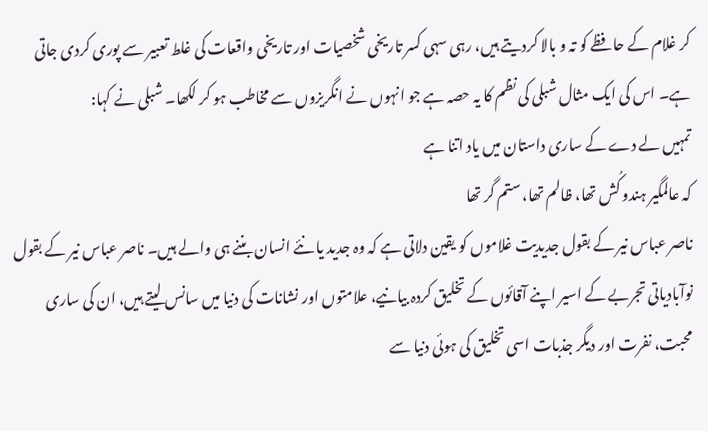کر غلام کے حافظے کو تہ و بالا کردیتے ہیں، رہی سہی کسر تاریخی شخصیات اور تاریخی واقعات کی غلط تعبیر سے پوری کردی جاتی ہے۔ اس کی ایک مثال شبلی کی نظم کا یہ حصہ ہے جو انہوں نے انگریزوں سے مخاطب ہو کر لکھا۔ شبلی نے کہا:
تمہیں لے دے کے ساری داستان میں یاد اتنا ہے
کہ عالمگیر ہندو کُش تھا، ظالم تھا، ستم گر تھا
ناصر عباس نیر کے بقول جدیدیت غلاموں کو یقین دلاتی ہے کہ وہ جدید یا نئے انسان بننے ہی والے ہیں۔ ناصر عباس نیر کے بقول نوآبادیاتی تجربے کے اسیر اپنے آقائوں کے تخلیق کردہ بیانیے، علامتوں اور نشانات کی دنیا میں سانس لیتے ہیں، ان کی ساری محبت، نفرت اور دیگر جذبات اسی تخلیق کی ہوئی دنیا سے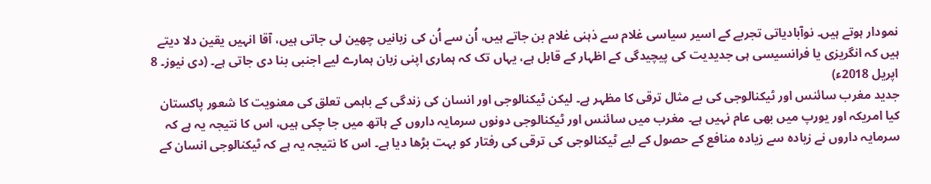نمودار ہوتے ہیں۔ نوآبادیاتی تجربے کے اسیر سیاسی غلام سے ذہنی غلام بن جاتے ہیں، اُن سے اُن کی زبانیں چھین لی جاتی ہیں، آقا انہیں یقین دلا دیتے ہیں کہ انگریزی یا فرانسیسی ہی جدیدیت کی پیچیدگی کے اظہار کے قابل ہے، یہاں تک کہ ہماری اپنی زبان ہمارے لیے اجنبی بنا دی جاتی ہے۔ (دی نیوز۔ 8 اپریل 2018ء)
جدید مغرب سائنس اور ٹیکنالوجی کی بے مثال ترقی کا مظہر ہے۔ لیکن ٹیکنالوجی اور انسان کی زندگی کے باہمی تعلق کی معنویت کا شعور پاکستان کیا امریکہ اور یورپ میں بھی عام نہیں ہے۔ مغرب میں سائنس اور ٹیکنالوجی دونوں سرمایہ داروں کے ہاتھ میں جا چکی ہیں، اس کا نتیجہ یہ ہے کہ سرمایہ داروں نے زیادہ سے زیادہ منافع کے حصول کے لیے ٹیکنالوجی کی ترقی کی رفتار کو بہت بڑھا دیا ہے۔ اس کا نتیجہ یہ ہے کہ ٹیکنالوجی انسان کے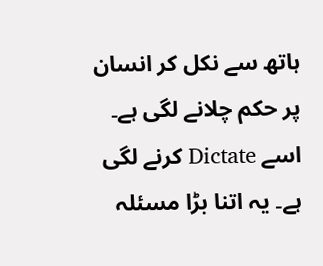ہاتھ سے نکل کر انسان پر حکم چلانے لگی ہے۔ اسے Dictate کرنے لگی ہے۔ یہ اتنا بڑا مسئلہ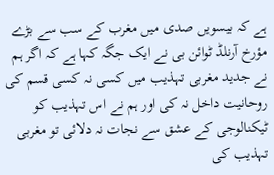ہے کہ بیسویں صدی میں مغرب کے سب سے بڑے مؤرخ آرنلڈ ٹوائن بی نے ایک جگہ کہا ہے کہ اگر ہم نے جدید مغربی تہذیب میں کسی نہ کسی قسم کی روحانیت داخل نہ کی اور ہم نے اس تہذیب کو ٹیکنالوجی کے عشق سے نجات نہ دلائی تو مغربی تہذیب کی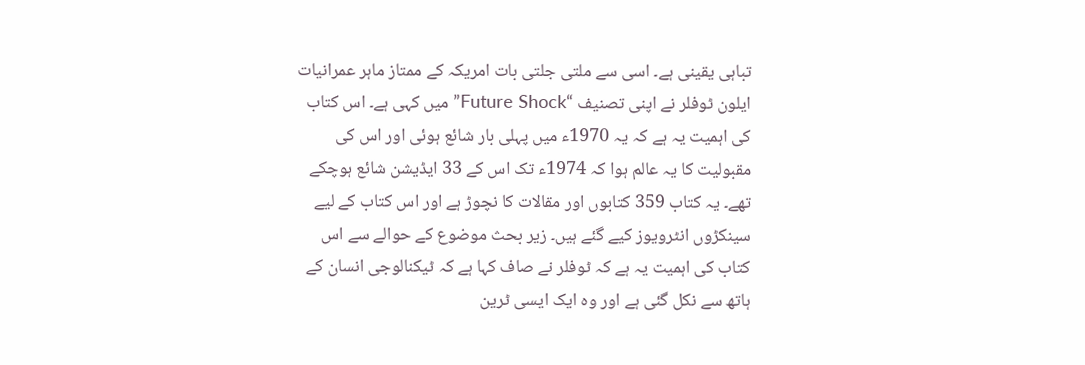تباہی یقینی ہے۔ اسی سے ملتی جلتی بات امریکہ کے ممتاز ماہر عمرانیات ایلون ٹوفلر نے اپنی تصنیف “Future Shock” میں کہی ہے۔ اس کتاب کی اہمیت یہ ہے کہ یہ 1970ء میں پہلی بار شائع ہوئی اور اس کی مقبولیت کا یہ عالم ہوا کہ 1974ء تک اس کے 33 ایڈیشن شائع ہوچکے تھے۔ یہ کتاب 359 کتابوں اور مقالات کا نچوڑ ہے اور اس کتاب کے لیے سینکڑوں انٹرویوز کیے گئے ہیں۔ زیر بحث موضوع کے حوالے سے اس کتاب کی اہمیت یہ ہے کہ ٹوفلر نے صاف کہا ہے کہ ٹیکنالوجی انسان کے ہاتھ سے نکل گئی ہے اور وہ ایک ایسی ٹرین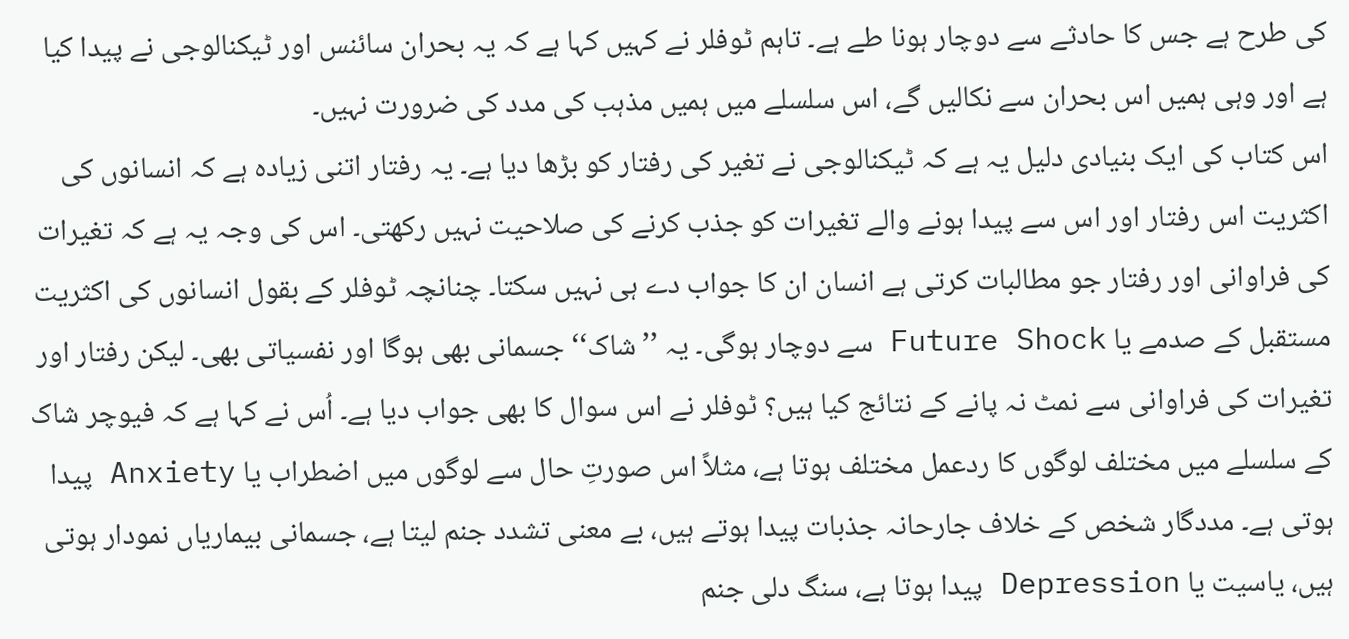کی طرح ہے جس کا حادثے سے دوچار ہونا طے ہے۔ تاہم ٹوفلر نے کہیں کہا ہے کہ یہ بحران سائنس اور ٹیکنالوجی نے پیدا کیا ہے اور وہی ہمیں اس بحران سے نکالیں گے، اس سلسلے میں ہمیں مذہب کی مدد کی ضرورت نہیں۔
اس کتاب کی ایک بنیادی دلیل یہ ہے کہ ٹیکنالوجی نے تغیر کی رفتار کو بڑھا دیا ہے۔ یہ رفتار اتنی زیادہ ہے کہ انسانوں کی اکثریت اس رفتار اور اس سے پیدا ہونے والے تغیرات کو جذب کرنے کی صلاحیت نہیں رکھتی۔ اس کی وجہ یہ ہے کہ تغیرات کی فراوانی اور رفتار جو مطالبات کرتی ہے انسان ان کا جواب دے ہی نہیں سکتا۔ چنانچہ ٹوفلر کے بقول انسانوں کی اکثریت مستقبل کے صدمے یا Future Shock سے دوچار ہوگی۔ یہ ’’شاک‘‘ جسمانی بھی ہوگا اور نفسیاتی بھی۔ لیکن رفتار اور تغیرات کی فراوانی سے نمٹ نہ پانے کے نتائج کیا ہیں؟ ٹوفلر نے اس سوال کا بھی جواب دیا ہے۔ اُس نے کہا ہے کہ فیوچر شاک کے سلسلے میں مختلف لوگوں کا ردعمل مختلف ہوتا ہے، مثلاً اس صورتِ حال سے لوگوں میں اضطراب یا Anxiety پیدا ہوتی ہے۔ مددگار شخص کے خلاف جارحانہ جذبات پیدا ہوتے ہیں، بے معنی تشدد جنم لیتا ہے، جسمانی بیماریاں نمودار ہوتی ہیں، یاسیت یا Depression پیدا ہوتا ہے، سنگ دلی جنم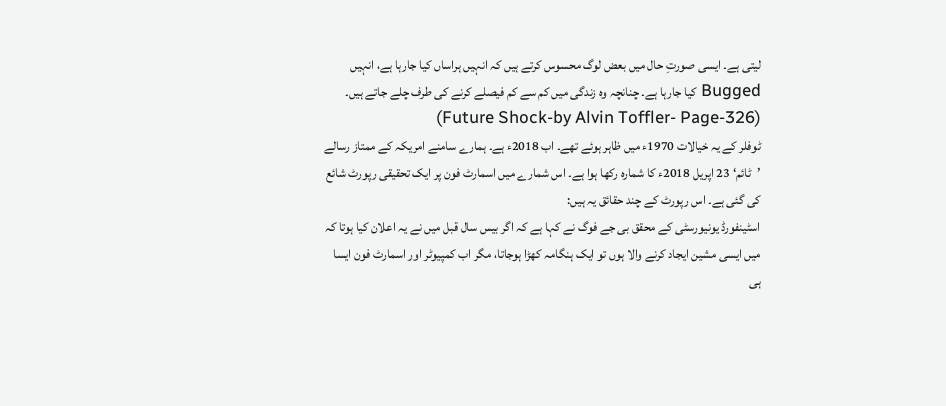لیتی ہے۔ ایسی صورتِ حال میں بعض لوگ محسوس کرتے ہیں کہ انہیں ہراساں کیا جارہا ہے، انہیں Bugged کیا جارہا ہے۔ چنانچہ وہ زندگی میں کم سے کم فیصلے کرنے کی طرف چلے جاتے ہیں۔ (Future Shock-by Alvin Toffler- Page-326)
ٹوفلر کے یہ خیالات 1970ء میں ظاہر ہوئے تھے۔ اب 2018ء ہے۔ ہمارے سامنے امریکہ کے ممتاز رسالے ’ٹائم‘ 23 اپریل 2018ء کا شمارہ رکھا ہوا ہے۔ اس شمارے میں اسمارٹ فون پر ایک تحقیقی رپورٹ شائع کی گئی ہے۔ اس رپورٹ کے چند حقائق یہ ہیں:
اسٹینفورڈ یونیورسٹی کے محقق بی جے فوگ نے کہا ہے کہ اگر بیس سال قبل میں نے یہ اعلان کیا ہوتا کہ میں ایسی مشین ایجاد کرنے والا ہوں تو ایک ہنگامہ کھڑا ہوجاتا، مگر اب کمپیوٹر اور اسمارٹ فون ایسا ہی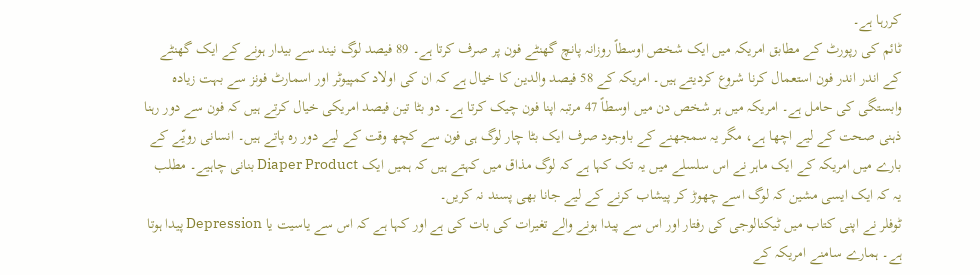کررہا ہے۔
ٹائم کی رپورٹ کے مطابق امریکہ میں ایک شخص اوسطاً روزانہ پانچ گھنٹے فون پر صرف کرتا ہے۔ 89 فیصد لوگ نیند سے بیدار ہونے کے ایک گھنٹے کے اندر اندر فون استعمال کرنا شروع کردیتے ہیں۔ امریکہ کے 58 فیصد والدین کا خیال ہے کہ ان کی اولاد کمپیوٹر اور اسمارٹ فونز سے بہت زیادہ وابستگی کی حامل ہے۔ امریکہ میں ہر شخص دن میں اوسطاً 47 مرتبہ اپنا فون چیک کرتا ہے۔ دو بٹا تین فیصد امریکی خیال کرتے ہیں کہ فون سے دور رہنا ذہنی صحت کے لیے اچھا ہے، مگر یہ سمجھنے کے باوجود صرف ایک بٹا چار لوگ ہی فون سے کچھ وقت کے لیے دور رہ پاتے ہیں۔ انسانی رویّے کے بارے میں امریکہ کے ایک ماہر نے اس سلسلے میں یہ تک کہا ہے کہ لوگ مذاق میں کہتے ہیں کہ ہمیں ایک Diaper Product بنانی چاہیے۔ مطلب یہ کہ ایک ایسی مشین کہ لوگ اسے چھوڑ کر پیشاب کرنے کے لیے جانا بھی پسند نہ کریں۔
ٹوفلر نے اپنی کتاب میں ٹیکنالوجی کی رفتار اور اس سے پیدا ہونے والے تغیرات کی بات کی ہے اور کہا ہے کہ اس سے یاسیت یا Depression پیدا ہوتا ہے۔ ہمارے سامنے امریکہ کے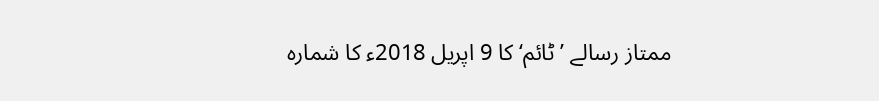ممتاز رسالے ’ٹائم‘ کا 9 اپریل 2018ء کا شمارہ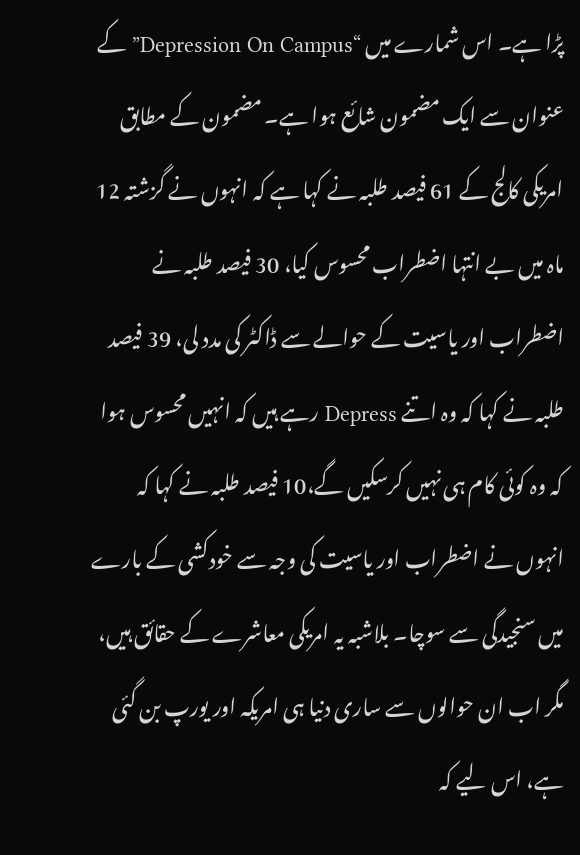پڑا ہے۔ اس شمارے میں “Depression On Campus” کے عنوان سے ایک مضمون شائع ہوا ہے۔ مضمون کے مطابق امریکی کالج کے 61 فیصد طلبہ نے کہا ہے کہ انہوں نے گزشتہ 12 ماہ میں بے انتہا اضطراب محسوس کیا، 30 فیصد طلبہ نے اضطراب اور یاسیت کے حوالے سے ڈاکٹر کی مدد لی، 39 فیصد طلبہ نے کہا کہ وہ اتنے Depress رہے ہیں کہ انہیں محسوس ہوا کہ وہ کوئی کام ہی نہیں کرسکیں گے،10 فیصد طلبہ نے کہا کہ انہوں نے اضطراب اور یاسیت کی وجہ سے خودکشی کے بارے میں سنجیدگی سے سوچا۔ بلاشبہ یہ امریکی معاشرے کے حقائق ہیں، مگر اب ان حوالوں سے ساری دنیا ہی امریکہ اور یورپ بن گئی ہے، اس لیے کہ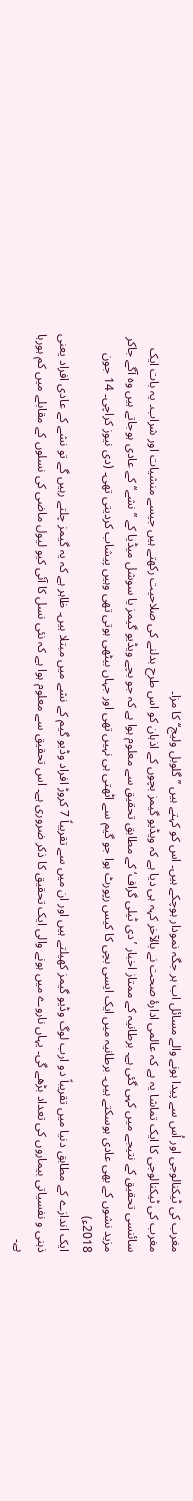مغرب کی ٹیکنالوجی اور اُس سے پیدا ہونے والے مسائل اب ہر جگہ نمودار ہوچکے ہیں۔ اس کو کہتے ہیں ’’گلوبل ولیج‘‘ کا مزا۔
مغرب کی ٹیکنالوجی کا ایک تماشا یہ ہے کہ عالمی ادارۂ صحت نے بالآخر کہہ ہی دیا ہے کہ ویڈیو گیمز بچوں کے اذہان کو اس طرح بدلنے کی صلاحیت رکھتے ہیں جیسے منشیات اور شراب۔ یہ بات ایک سائنسی تحقیق کے نتیجے میں کہی گئی ہے۔ برطانیہ کے ممتاز اخبار ’دی ٹیلی گراف‘ کے مطابق تحقیق سے معلوم ہوا ہے کہ جو بچے ویڈیو گیمز یا سوشل میڈیا کے ’’نشے‘‘ کے عادی ہوجاتے ہیں وہ آگے جاکر مزید نشوں کے بھی عادی ہوسکتے ہیں۔ برطانیہ میں ایک ایسی بچی کا کیس رپورٹ ہوا جو گیم سے اٹھتی ہی نہیں تھی اور جہاں بیٹھی ہوتی تھی وہیں پیشاب کردیتی تھی۔ (دی نیوز کراچی۔ 14 جون 2018ء)
ایک اندازے کے مطابق دنیا میں تقریباً دو ارب لوگ وڈیو گیمز کھیلتے ہیں اور ان میں سے تقریباً 7 کروڑ افراد وڈیو گیم کے نشے میں مبتلا ہیں۔ ظاہر ہے کہ یہ گیمز چلتے رہیں گے تو نشے کے عادی افراد یعنی ذہنی و نفسیاتی بیماروں کی تعداد بڑھے گی۔ یہاں ناروے میں ہونے والی ایک تحقیق کا ذکر ضروری ہے۔ اس تحقیق سے معلوم ہوا ہے کہ نئی نسل کا آئی کیو لیول ماضی کی نسلوں کے مقابلے میں کم ہورہا ہے۔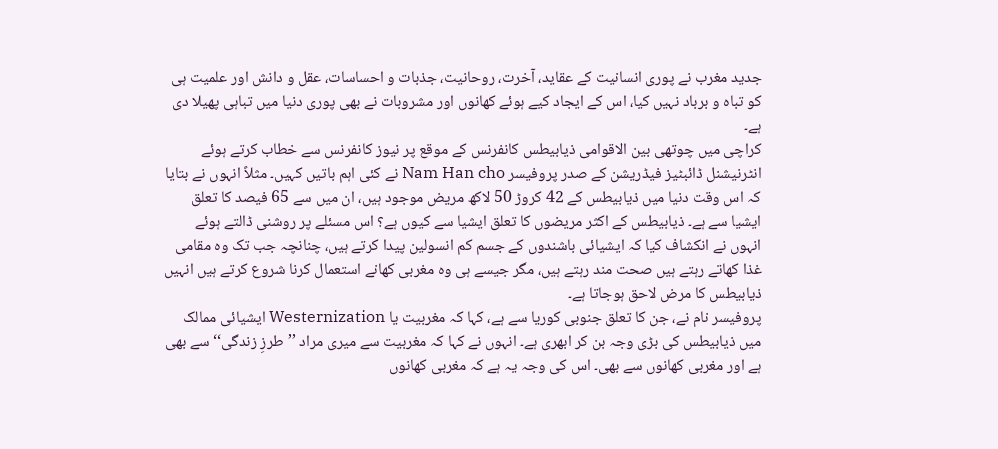جدید مغرب نے پوری انسانیت کے عقاید، آخرت، روحانیت، جذبات و احساسات، عقل و دانش اور علمیت ہی کو تباہ و برباد نہیں کیا، اس کے ایجاد کیے ہوئے کھانوں اور مشروبات نے بھی پوری دنیا میں تباہی پھیلا دی ہے۔
کراچی میں چوتھی بین الاقوامی ذیابیطس کانفرنس کے موقع پر نیوز کانفرنس سے خطاب کرتے ہوئے انٹرنیشنل ڈائبٹیز فیڈریشن کے صدر پروفیسر Nam Han cho نے کئی اہم باتیں کہیں۔ مثلاً انہوں نے بتایا کہ اس وقت دنیا میں ذیابیطس کے 42 کروڑ 50 لاکھ مریض موجود ہیں، ان میں سے 65 فیصد کا تعلق ایشیا سے ہے۔ ذیابیطس کے اکثر مریضوں کا تعلق ایشیا سے کیوں ہے؟ اس مسئلے پر روشنی ڈالتے ہوئے انہوں نے انکشاف کیا کہ ایشیائی باشندوں کے جسم کم انسولین پیدا کرتے ہیں، چنانچہ جب تک وہ مقامی غذا کھاتے رہتے ہیں صحت مند رہتے ہیں، مگر جیسے ہی وہ مغربی کھانے استعمال کرنا شروع کرتے ہیں انہیں ذیابیطس کا مرض لاحق ہوجاتا ہے۔
پروفیسر نام نے، جن کا تعلق جنوبی کوریا سے ہے، کہا کہ مغربیت یا Westernization ایشیائی ممالک میں ذیابیطس کی بڑی وجہ بن کر ابھری ہے۔ انہوں نے کہا کہ مغربیت سے میری مراد ’’طرزِ زندگی‘‘ سے بھی ہے اور مغربی کھانوں سے بھی۔ اس کی وجہ یہ ہے کہ مغربی کھانوں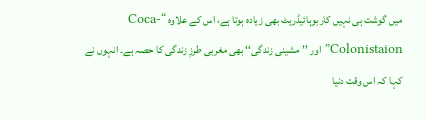میں گوشت ہی نہیں کاربوہائیڈریٹ بھی زیادہ ہوتا ہے، اس کے علاوہ “Coca-Colonistaion” اور ’’مشینی زندگی‘‘ بھی مغربی طرزِ زندگی کا حصہ ہے۔ انہوں نے کہا کہ اس وقت دنیا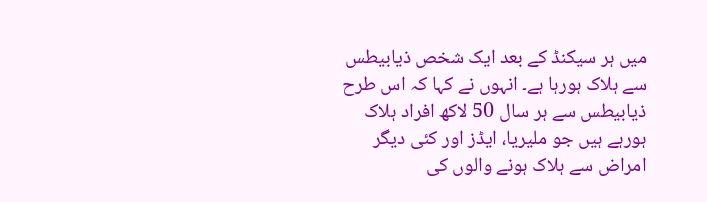میں ہر سیکنڈ کے بعد ایک شخص ذیابیطس سے ہلاک ہورہا ہے۔ انہوں نے کہا کہ اس طرح ذیابیطس سے ہر سال 50 لاکھ افراد ہلاک ہورہے ہیں جو ملیریا، ایڈز اور کئی دیگر امراض سے ہلاک ہونے والوں کی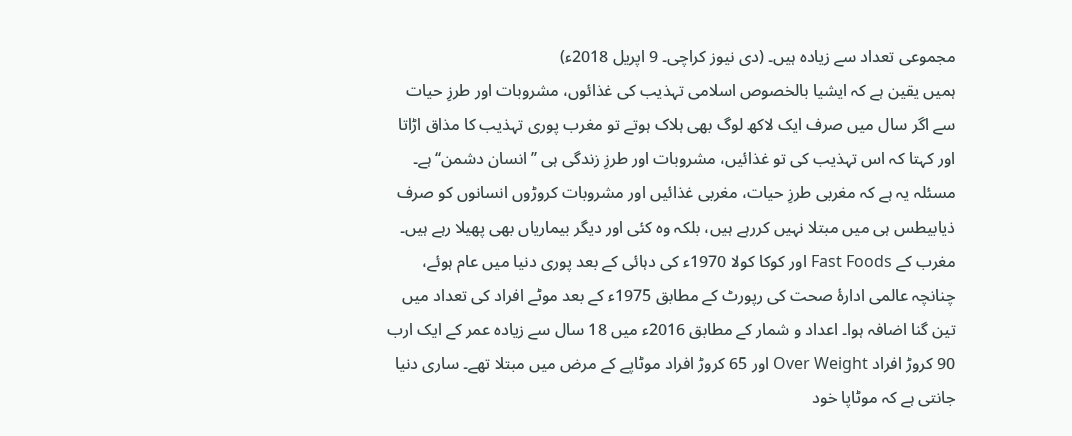مجموعی تعداد سے زیادہ ہیں۔ (دی نیوز کراچی۔ 9 اپریل 2018ء)
ہمیں یقین ہے کہ ایشیا بالخصوص اسلامی تہذیب کی غذائوں، مشروبات اور طرزِ حیات سے اگر سال میں صرف ایک لاکھ لوگ بھی ہلاک ہوتے تو مغرب پوری تہذیب کا مذاق اڑاتا اور کہتا کہ اس تہذیب کی تو غذائیں، مشروبات اور طرزِ زندگی ہی ’’انسان دشمن‘‘ ہے۔ مسئلہ یہ ہے کہ مغربی طرزِ حیات، مغربی غذائیں اور مشروبات کروڑوں انسانوں کو صرف ذیابیطس ہی میں مبتلا نہیں کررہے ہیں، بلکہ وہ کئی اور دیگر بیماریاں بھی پھیلا رہے ہیں۔ مغرب کے Fast Foods اور کوکا کولا 1970ء کی دہائی کے بعد پوری دنیا میں عام ہوئے، چنانچہ عالمی ادارۂ صحت کی رپورٹ کے مطابق 1975ء کے بعد موٹے افراد کی تعداد میں تین گنا اضافہ ہوا۔ اعداد و شمار کے مطابق 2016ء میں 18 سال سے زیادہ عمر کے ایک ارب 90 کروڑ افراد Over Weight اور 65 کروڑ افراد موٹاپے کے مرض میں مبتلا تھے۔ ساری دنیا جانتی ہے کہ موٹاپا خود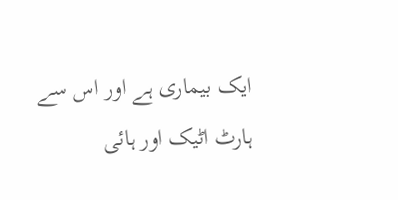ایک بیماری ہے اور اس سے ہارٹ اٹیک اور ہائی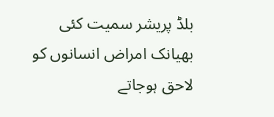بلڈ پریشر سمیت کئی بھیانک امراض انسانوں کو لاحق ہوجاتے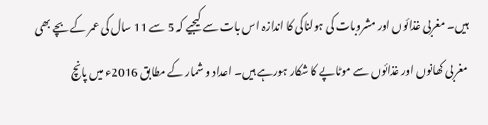ہیں۔ مغربی غذائوں اور مشروبات کی ہولناکی کا اندازہ اس بات سے کیجیے کہ 5 سے 11 سال کی عمر کے بچے بھی مغربی کھانوں اور غذائوں سے موٹاپے کا شکار ہورہے ہیں۔ اعداد و شمار کے مطابق 2016ء میں پانچ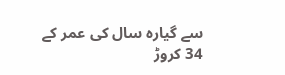سے گیارہ سال کی عمر کے 34 کروڑ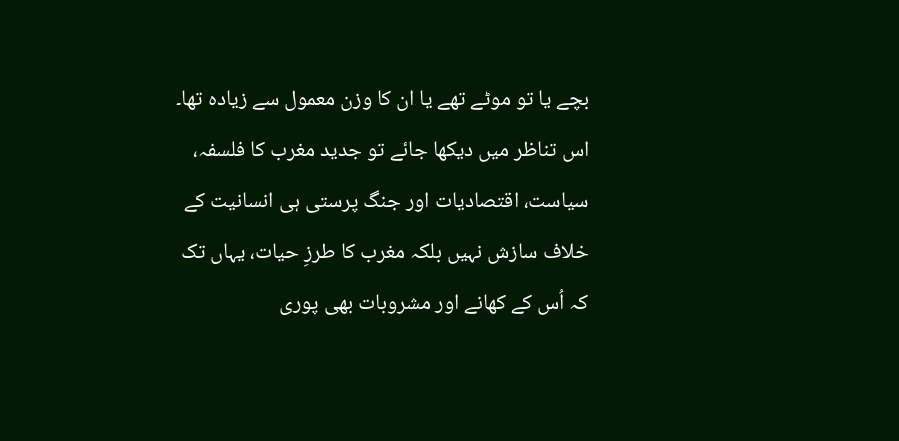بچے یا تو موٹے تھے یا ان کا وزن معمول سے زیادہ تھا۔ اس تناظر میں دیکھا جائے تو جدید مغرب کا فلسفہ، سیاست، اقتصادیات اور جنگ پرستی ہی انسانیت کے خلاف سازش نہیں بلکہ مغرب کا طرزِ حیات، یہاں تک کہ اُس کے کھانے اور مشروبات بھی پوری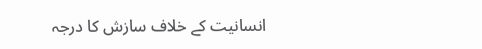انسانیت کے خلاف سازش کا درجہ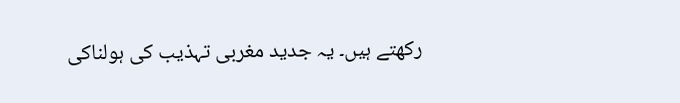رکھتے ہیں۔ یہ جدید مغربی تہذیب کی ہولناکی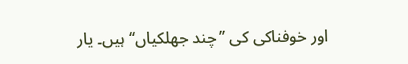اور خوفناکی کی ’’چند جھلکیاں‘‘ ہیں۔ یار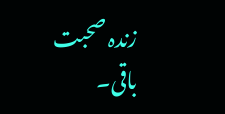زندہ صحبت باقی۔